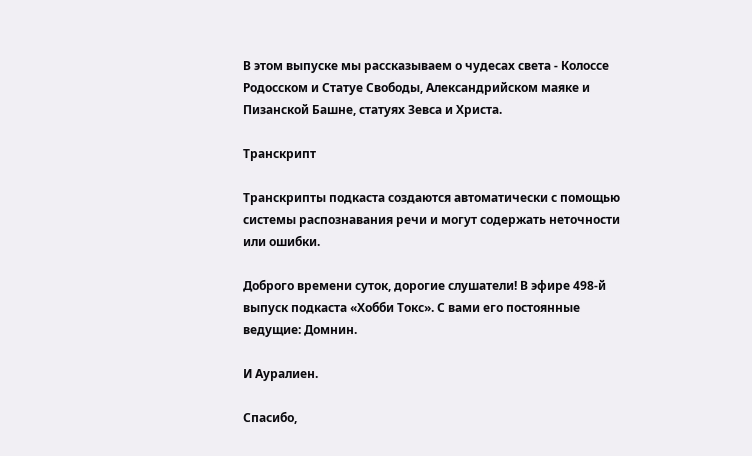В этом выпуске мы рассказываем о чудесах света - Колоссе Родосском и Статуе Свободы, Александрийском маяке и Пизанской Башне, статуях Зевса и Христа.

Транскрипт

Транскрипты подкаста создаются автоматически с помощью системы распознавания речи и могут содержать неточности или ошибки.

Доброго времени суток, дорогие слушатели! В эфире 498-й выпуск подкаста «Хобби Токс». С вами его постоянные ведущие: Домнин.

И Ауралиен.

Спасибо,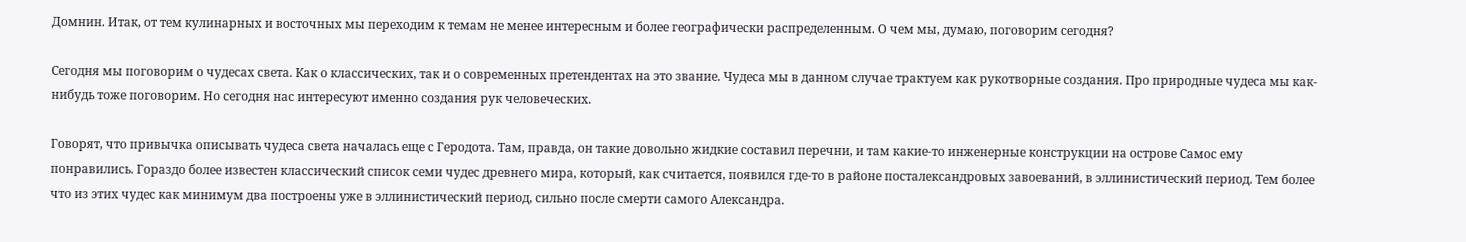Домнин. Итак, от тем кулинарных и восточных мы переходим к темам не менее интересным и более географически распределенным. О чем мы, думаю, поговорим сегодня?

Сегодня мы поговорим о чудесах света. Как о классических, так и о современных претендентах на это звание. Чудеса мы в данном случае трактуем как рукотворные создания. Про природные чудеса мы как-нибудь тоже поговорим. Но сегодня нас интересуют именно создания рук человеческих.

Говорят, что привычка описывать чудеса света началась еще с Геродота. Там, правда, он такие довольно жидкие составил перечни, и там какие-то инженерные конструкции на острове Самос ему понравились. Гораздо более известен классический список семи чудес древнего мира, который, как считается, появился где-то в районе посталександровых завоеваний, в эллинистический период. Тем более что из этих чудес как минимум два построены уже в эллинистический период, сильно после смерти самого Александра.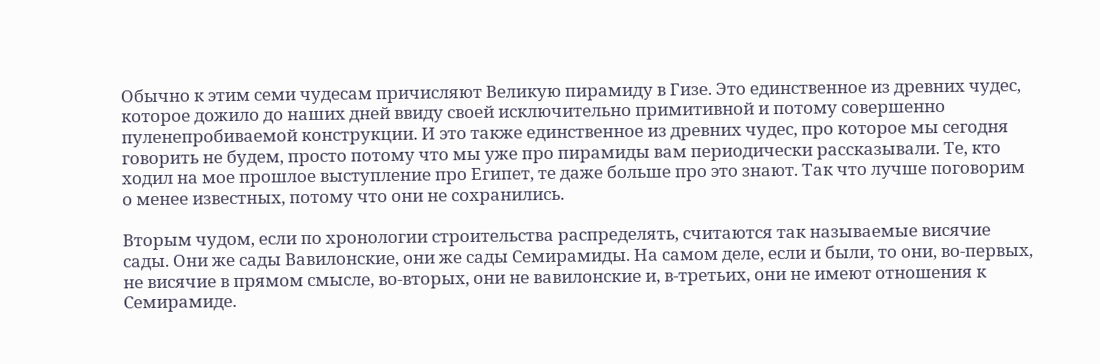Обычно к этим семи чудесам причисляют Великую пирамиду в Гизе. Это единственное из древних чудес, которое дожило до наших дней ввиду своей исключительно примитивной и потому совершенно пуленепробиваемой конструкции. И это также единственное из древних чудес, про которое мы сегодня говорить не будем, просто потому что мы уже про пирамиды вам периодически рассказывали. Те, кто ходил на мое прошлое выступление про Египет, те даже больше про это знают. Так что лучше поговорим о менее известных, потому что они не сохранились.

Вторым чудом, если по хронологии строительства распределять, считаются так называемые висячие сады. Они же сады Вавилонские, они же сады Семирамиды. На самом деле, если и были, то они, во-первых, не висячие в прямом смысле, во-вторых, они не вавилонские и, в-третьих, они не имеют отношения к Семирамиде.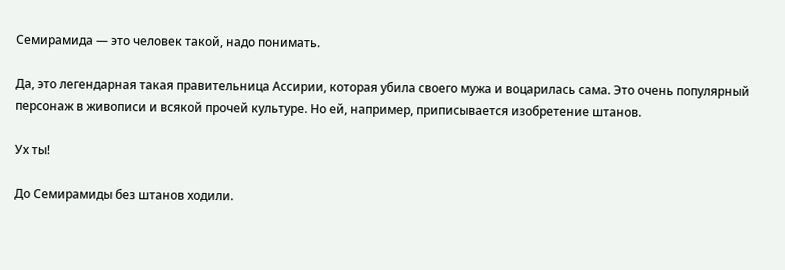Семирамида — это человек такой, надо понимать.

Да, это легендарная такая правительница Ассирии, которая убила своего мужа и воцарилась сама. Это очень популярный персонаж в живописи и всякой прочей культуре. Но ей, например, приписывается изобретение штанов.

Ух ты!

До Семирамиды без штанов ходили.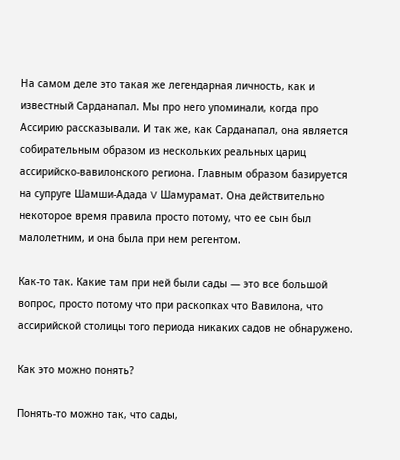На самом деле это такая же легендарная личность, как и известный Сарданапал. Мы про него упоминали, когда про Ассирию рассказывали. И так же, как Сарданапал, она является собирательным образом из нескольких реальных цариц ассирийско-вавилонского региона. Главным образом базируется на супруге Шамши-Адада V Шамурамат. Она действительно некоторое время правила просто потому, что ее сын был малолетним, и она была при нем регентом.

Как-то так. Какие там при ней были сады — это все большой вопрос, просто потому что при раскопках что Вавилона, что ассирийской столицы того периода никаких садов не обнаружено.

Как это можно понять?

Понять-то можно так, что сады,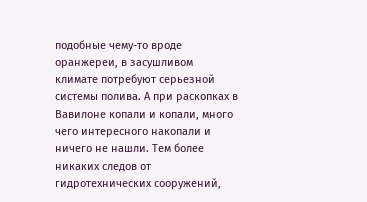подобные чему-то вроде оранжереи, в засушливом климате потребуют серьезной системы полива. А при раскопках в Вавилоне копали и копали, много чего интересного накопали и ничего не нашли. Тем более никаких следов от гидротехнических сооружений,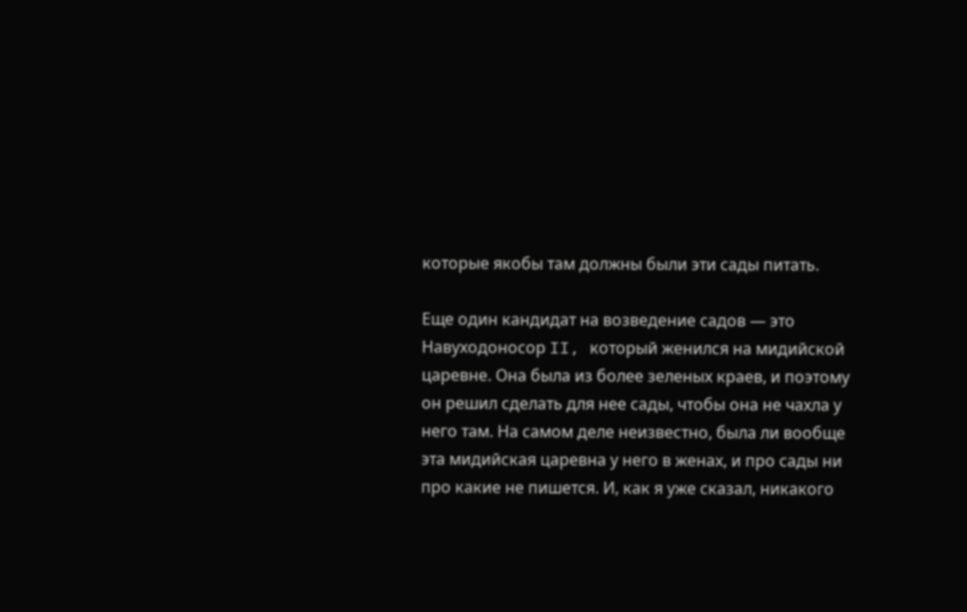которые якобы там должны были эти сады питать.

Еще один кандидат на возведение садов — это Навуходоносор II, который женился на мидийской царевне. Она была из более зеленых краев, и поэтому он решил сделать для нее сады, чтобы она не чахла у него там. На самом деле неизвестно, была ли вообще эта мидийская царевна у него в женах, и про сады ни про какие не пишется. И, как я уже сказал, никакого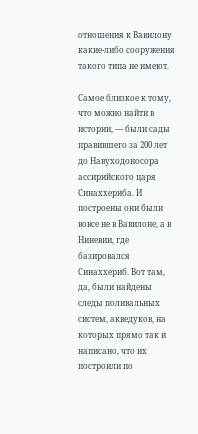отношения к Вавилону какие-либо сооружения такого типа не имеют.

Самое близкое к тому, что можно найти в истории, — были сады правившего за 200 лет до Навуходоносора ассирийского царя Синаххериба. И построены они были вовсе не в Вавилоне, а в Ниневии, где базировался Синаххериб. Вот там, да, были найдены следы поливальных систем, акведуков, на которых прямо так и написано, что их построили по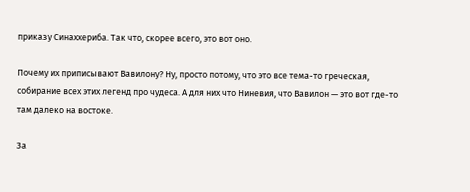приказу Синаххериба. Так что, скорее всего, это вот оно.

Почему их приписывают Вавилону? Ну, просто потому, что это все тема-то греческая, собирание всех этих легенд про чудеса. А для них что Ниневия, что Вавилон — это вот где-то там далеко на востоке.

За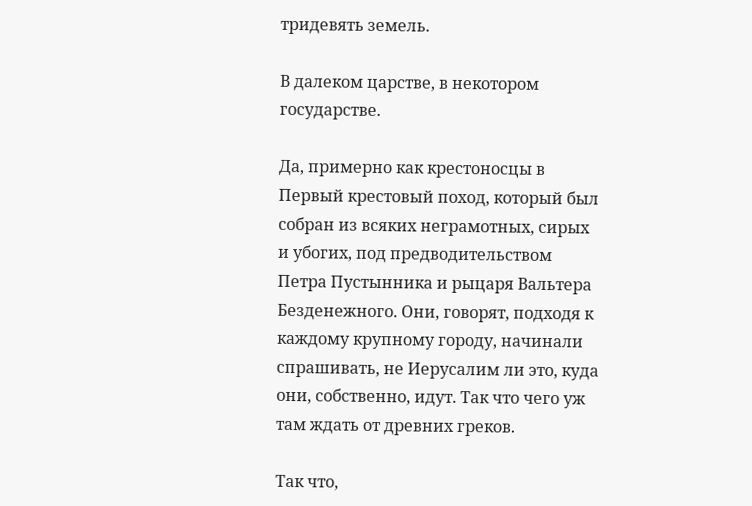тридевять земель.

В далеком царстве, в некотором государстве.

Да, примерно как крестоносцы в Первый крестовый поход, который был собран из всяких неграмотных, сирых и убогих, под предводительством Петра Пустынника и рыцаря Вальтера Безденежного. Они, говорят, подходя к каждому крупному городу, начинали спрашивать, не Иерусалим ли это, куда они, собственно, идут. Так что чего уж там ждать от древних греков.

Так что,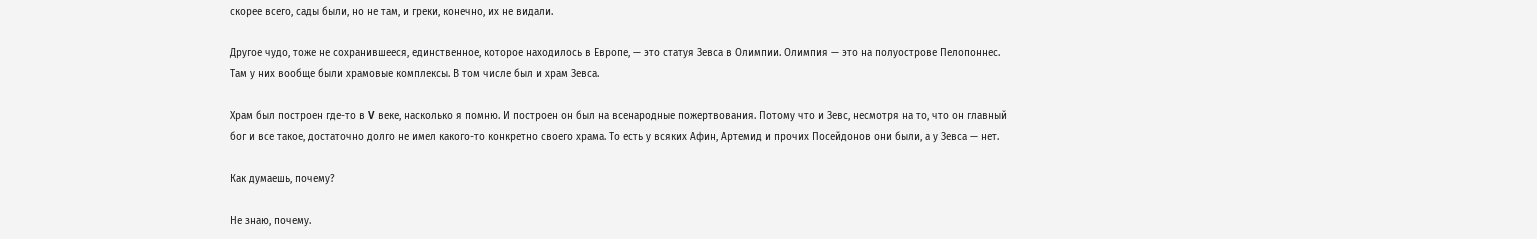скорее всего, сады были, но не там, и греки, конечно, их не видали.

Другое чудо, тоже не сохранившееся, единственное, которое находилось в Европе, — это статуя Зевса в Олимпии. Олимпия — это на полуострове Пелопоннес. Там у них вообще были храмовые комплексы. В том числе был и храм Зевса.

Храм был построен где-то в V веке, насколько я помню. И построен он был на всенародные пожертвования. Потому что и Зевс, несмотря на то, что он главный бог и все такое, достаточно долго не имел какого-то конкретно своего храма. То есть у всяких Афин, Артемид и прочих Посейдонов они были, а у Зевса — нет.

Как думаешь, почему?

Не знаю, почему.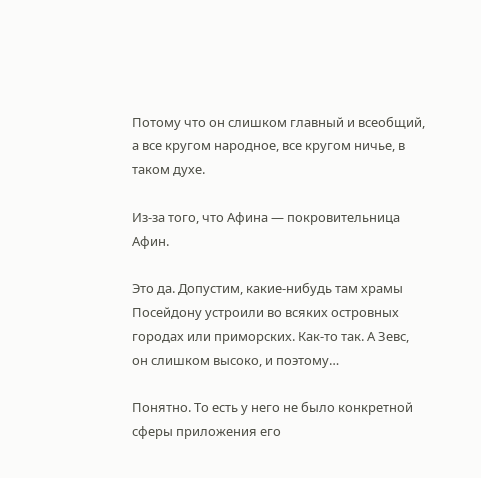Потому что он слишком главный и всеобщий, а все кругом народное, все кругом ничье, в таком духе.

Из-за того, что Афина — покровительница Афин.

Это да. Допустим, какие-нибудь там храмы Посейдону устроили во всяких островных городах или приморских. Как-то так. А Зевс, он слишком высоко, и поэтому…

Понятно. То есть у него не было конкретной сферы приложения его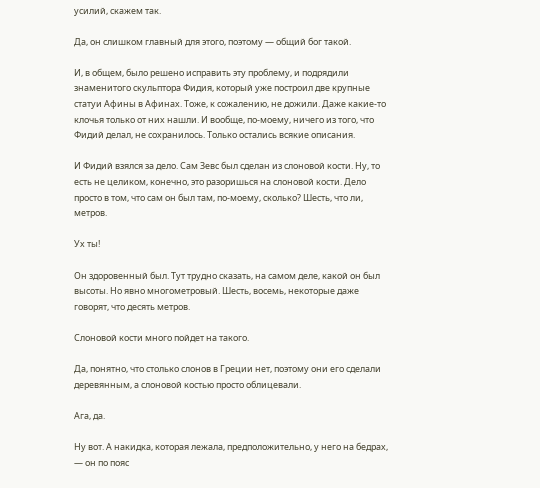усилий, скажем так.

Да, он слишком главный для этого, поэтому — общий бог такой.

И, в общем, было решено исправить эту проблему, и подрядили знаменитого скульптора Фидия, который уже построил две крупные статуи Афины в Афинах. Тоже, к сожалению, не дожили. Даже какие-то клочья только от них нашли. И вообще, по-моему, ничего из того, что Фидий делал, не сохранилось. Только остались всякие описания.

И Фидий взялся за дело. Сам Зевс был сделан из слоновой кости. Ну, то есть не целиком, конечно, это разоришься на слоновой кости. Дело просто в том, что сам он был там, по-моему, сколько? Шесть, что ли, метров.

Ух ты!

Он здоровенный был. Тут трудно сказать, на самом деле, какой он был высоты. Но явно многометровый. Шесть, восемь, некоторые даже говорят, что десять метров.

Слоновой кости много пойдет на такого.

Да, понятно, что столько слонов в Греции нет, поэтому они его сделали деревянным, а слоновой костью просто облицевали.

Ага, да.

Ну вот. А накидка, которая лежала, предположительно, у него на бедрах, — он по пояс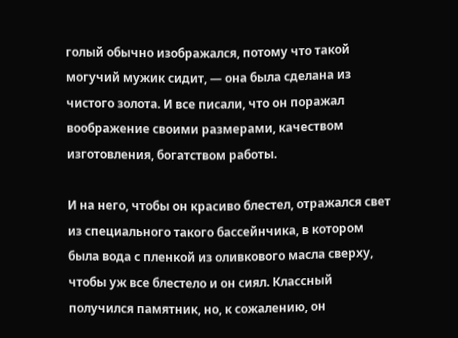голый обычно изображался, потому что такой могучий мужик сидит, — она была сделана из чистого золота. И все писали, что он поражал воображение своими размерами, качеством изготовления, богатством работы.

И на него, чтобы он красиво блестел, отражался свет из специального такого бассейнчика, в котором была вода с пленкой из оливкового масла сверху, чтобы уж все блестело и он сиял. Классный получился памятник, но, к сожалению, он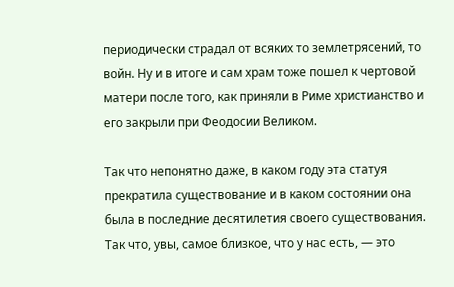периодически страдал от всяких то землетрясений, то войн. Ну и в итоге и сам храм тоже пошел к чертовой матери после того, как приняли в Риме христианство и его закрыли при Феодосии Великом.

Так что непонятно даже, в каком году эта статуя прекратила существование и в каком состоянии она была в последние десятилетия своего существования. Так что, увы, самое близкое, что у нас есть, — это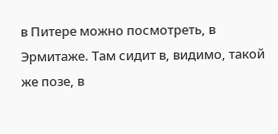в Питере можно посмотреть, в Эрмитаже. Там сидит в, видимо, такой же позе, в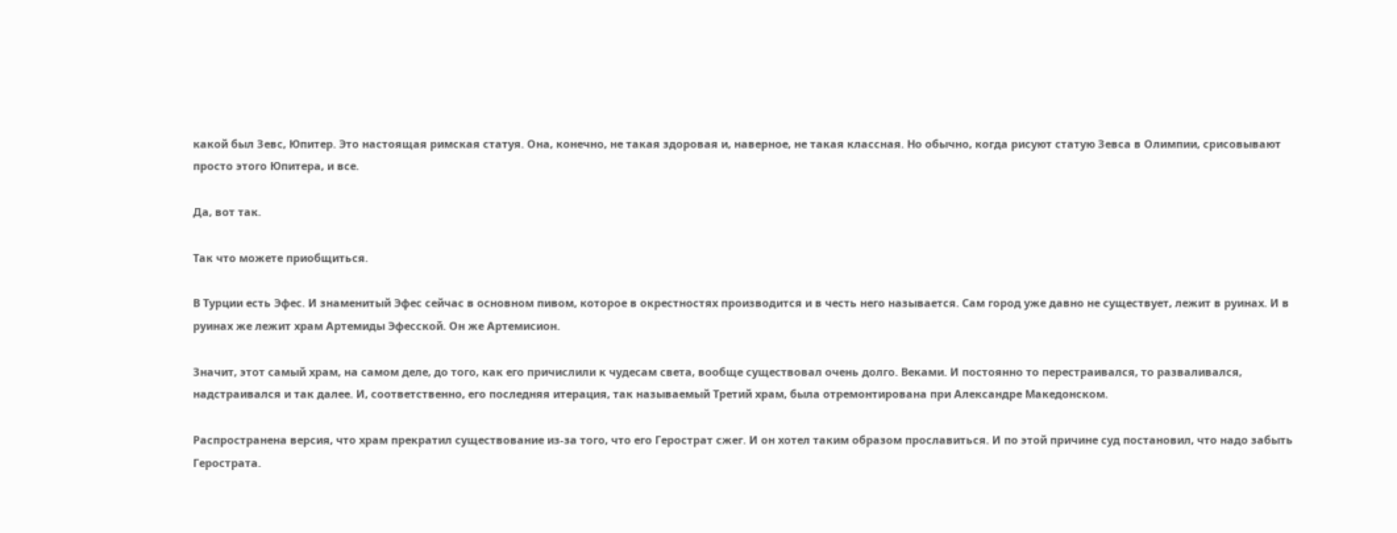какой был Зевс, Юпитер. Это настоящая римская статуя. Она, конечно, не такая здоровая и, наверное, не такая классная. Но обычно, когда рисуют статую Зевса в Олимпии, срисовывают просто этого Юпитера, и все.

Да, вот так.

Так что можете приобщиться.

В Турции есть Эфес. И знаменитый Эфес сейчас в основном пивом, которое в окрестностях производится и в честь него называется. Сам город уже давно не существует, лежит в руинах. И в руинах же лежит храм Артемиды Эфесской. Он же Артемисион.

Значит, этот самый храм, на самом деле, до того, как его причислили к чудесам света, вообще существовал очень долго. Веками. И постоянно то перестраивался, то разваливался, надстраивался и так далее. И, соответственно, его последняя итерация, так называемый Третий храм, была отремонтирована при Александре Македонском.

Распространена версия, что храм прекратил существование из-за того, что его Герострат сжег. И он хотел таким образом прославиться. И по этой причине суд постановил, что надо забыть Герострата.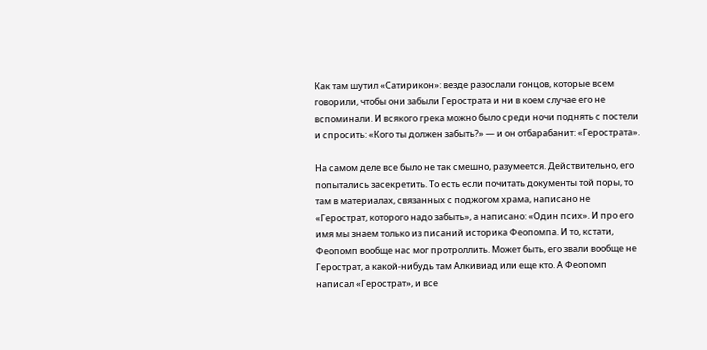Как там шутил «Сатирикон»: везде разослали гонцов, которые всем говорили, чтобы они забыли Герострата и ни в коем случае его не вспоминали. И всякого грека можно было среди ночи поднять с постели и спросить: «Кого ты должен забыть?» — и он отбарабанит: «Герострата».

На самом деле все было не так смешно, разумеется. Действительно, его попытались засекретить. То есть если почитать документы той поры, то там в материалах, связанных с поджогом храма, написано не «Герострат, которого надо забыть», а написано: «Один псих». И про его имя мы знаем только из писаний историка Феопомпа. И то, кстати, Феопомп вообще нас мог протроллить. Может быть, его звали вообще не Герострат, а какой-нибудь там Алкивиад или еще кто. А Феопомп написал «Герострат», и все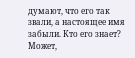думают, что его так звали, а настоящее имя забыли. Кто его знает? Может,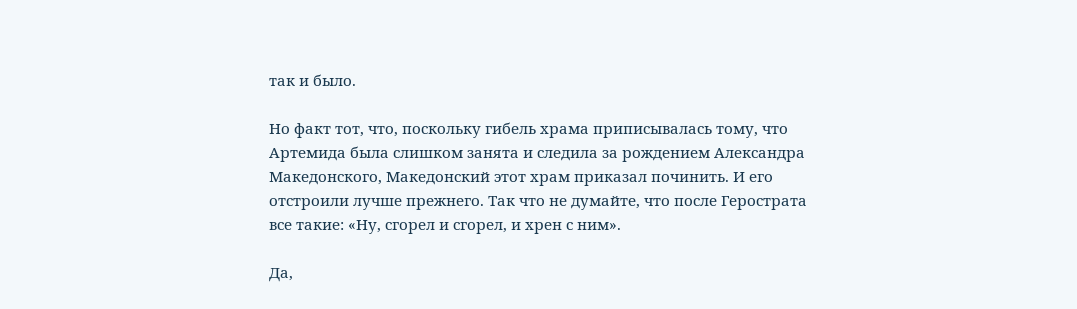так и было.

Но факт тот, что, поскольку гибель храма приписывалась тому, что Артемида была слишком занята и следила за рождением Александра Македонского, Македонский этот храм приказал починить. И его отстроили лучше прежнего. Так что не думайте, что после Герострата все такие: «Ну, сгорел и сгорел, и хрен с ним».

Да,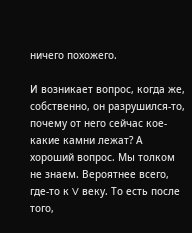ничего похожего.

И возникает вопрос, когда же, собственно, он разрушился-то, почему от него сейчас кое-какие камни лежат? А хороший вопрос. Мы толком не знаем. Вероятнее всего, где-то к V веку. То есть после того,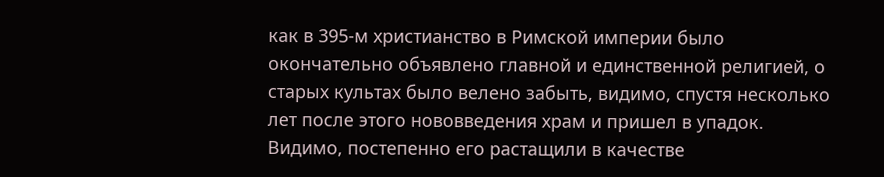как в 395-м христианство в Римской империи было окончательно объявлено главной и единственной религией, о старых культах было велено забыть, видимо, спустя несколько лет после этого нововведения храм и пришел в упадок. Видимо, постепенно его растащили в качестве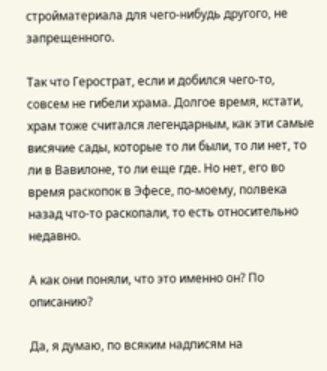стройматериала для чего-нибудь другого, не запрещенного.

Так что Герострат, если и добился чего-то, совсем не гибели храма. Долгое время, кстати, храм тоже считался легендарным, как эти самые висячие сады, которые то ли были, то ли нет, то ли в Вавилоне, то ли еще где. Но нет, его во время раскопок в Эфесе, по-моему, полвека назад что-то раскопали, то есть относительно недавно.

А как они поняли, что это именно он? По описанию?

Да, я думаю, по всяким надписям на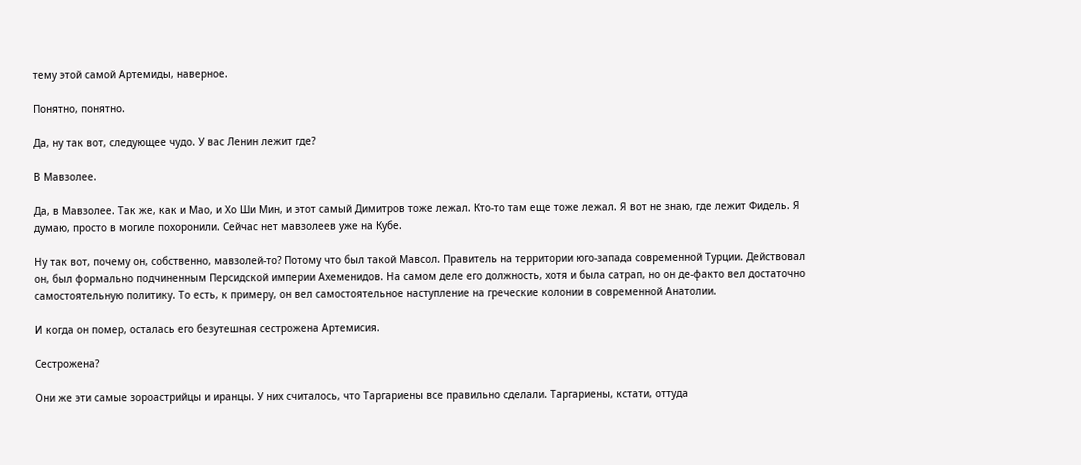тему этой самой Артемиды, наверное.

Понятно, понятно.

Да, ну так вот, следующее чудо. У вас Ленин лежит где?

В Мавзолее.

Да, в Мавзолее. Так же, как и Мао, и Хо Ши Мин, и этот самый Димитров тоже лежал. Кто-то там еще тоже лежал. Я вот не знаю, где лежит Фидель. Я думаю, просто в могиле похоронили. Сейчас нет мавзолеев уже на Кубе.

Ну так вот, почему он, собственно, мавзолей-то? Потому что был такой Мавсол. Правитель на территории юго-запада современной Турции. Действовал он, был формально подчиненным Персидской империи Ахеменидов. На самом деле его должность, хотя и была сатрап, но он де-факто вел достаточно самостоятельную политику. То есть, к примеру, он вел самостоятельное наступление на греческие колонии в современной Анатолии.

И когда он помер, осталась его безутешная сестрожена Артемисия.

Сестрожена?

Они же эти самые зороастрийцы и иранцы. У них считалось, что Таргариены все правильно сделали. Таргариены, кстати, оттуда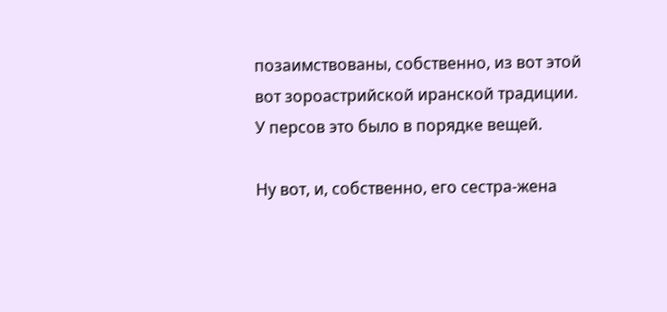позаимствованы, собственно, из вот этой вот зороастрийской иранской традиции. У персов это было в порядке вещей.

Ну вот, и, собственно, его сестра-жена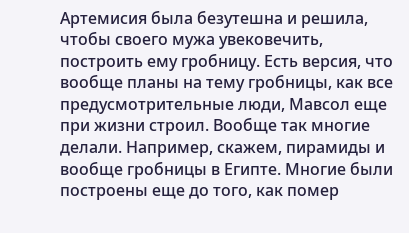Артемисия была безутешна и решила, чтобы своего мужа увековечить, построить ему гробницу. Есть версия, что вообще планы на тему гробницы, как все предусмотрительные люди, Мавсол еще при жизни строил. Вообще так многие делали. Например, скажем, пирамиды и вообще гробницы в Египте. Многие были построены еще до того, как помер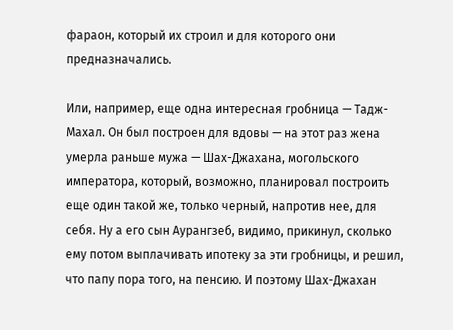фараон, который их строил и для которого они предназначались.

Или, например, еще одна интересная гробница — Тадж-Махал. Он был построен для вдовы — на этот раз жена умерла раньше мужа — Шах-Джахана, могольского императора, который, возможно, планировал построить еще один такой же, только черный, напротив нее, для себя. Ну а его сын Аурангзеб, видимо, прикинул, сколько ему потом выплачивать ипотеку за эти гробницы, и решил, что папу пора того, на пенсию. И поэтому Шах-Джахан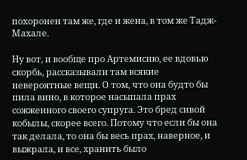похоронен там же, где и жена, в том же Тадж-Махале.

Ну вот, и вообще про Артемисию, ее вдовью скорбь, рассказывали там всякие невероятные вещи. О том, что она будто бы пила вино, в которое насыпала прах сожженного своего супруга. Это бред сивой кобылы, скорее всего. Потому что если бы она так делала, то она бы весь прах, наверное, и выжрала, и все, хранить было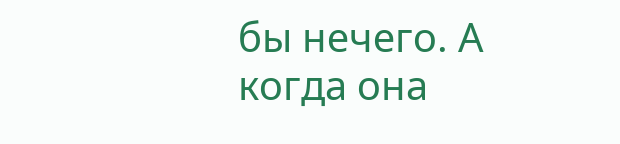бы нечего. А когда она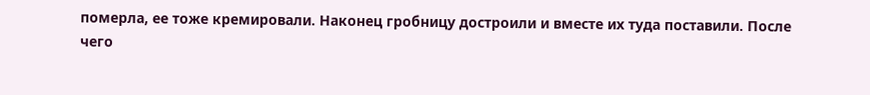померла, ее тоже кремировали. Наконец гробницу достроили и вместе их туда поставили. После чего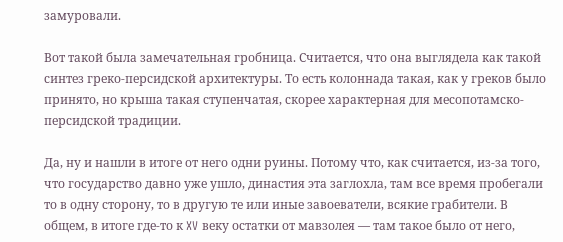замуровали.

Вот такой была замечательная гробница. Считается, что она выглядела как такой синтез греко-персидской архитектуры. То есть колоннада такая, как у греков было принято, но крыша такая ступенчатая, скорее характерная для месопотамско-персидской традиции.

Да, ну и нашли в итоге от него одни руины. Потому что, как считается, из-за того, что государство давно уже ушло, династия эта заглохла, там все время пробегали то в одну сторону, то в другую те или иные завоеватели, всякие грабители. В общем, в итоге где-то к XV веку остатки от мавзолея — там такое было от него,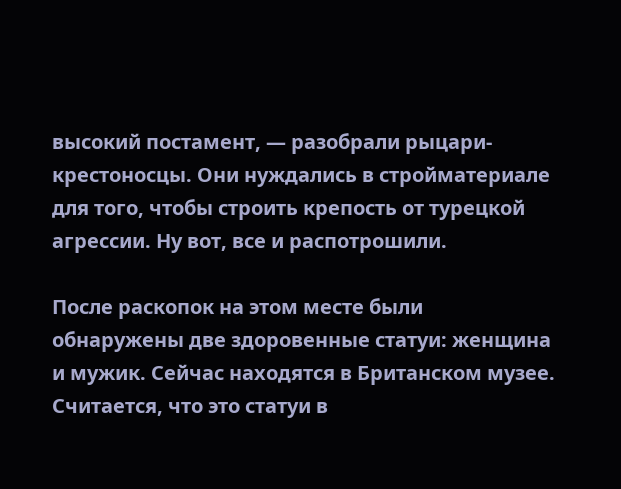высокий постамент, — разобрали рыцари-крестоносцы. Они нуждались в стройматериале для того, чтобы строить крепость от турецкой агрессии. Ну вот, все и распотрошили.

После раскопок на этом месте были обнаружены две здоровенные статуи: женщина и мужик. Сейчас находятся в Британском музее. Считается, что это статуи в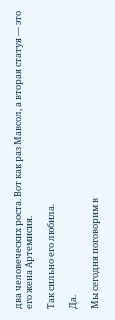два человеческих роста. Вот как раз Мавсол, а вторая статуя — это его жена Артемисия.

Так сильно его любила.

Да.

Мы сегодня поговорим в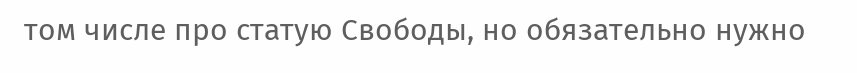том числе про статую Свободы, но обязательно нужно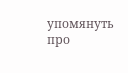упомянуть про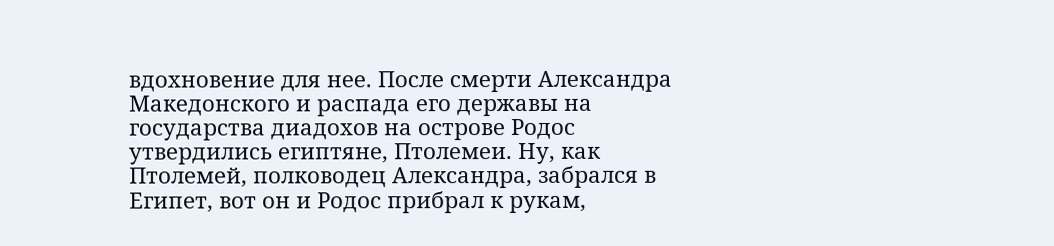вдохновение для нее. После смерти Александра Македонского и распада его державы на государства диадохов на острове Родос утвердились египтяне, Птолемеи. Ну, как Птолемей, полководец Александра, забрался в Египет, вот он и Родос прибрал к рукам,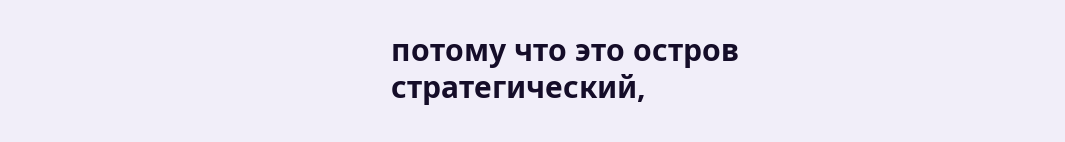потому что это остров стратегический,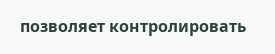позволяет контролировать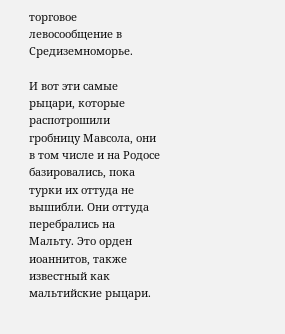торговое левосообщение в Средиземноморье.

И вот эти самые рыцари, которые распотрошили гробницу Мавсола, они в том числе и на Родосе базировались, пока турки их оттуда не вышибли. Они оттуда перебрались на Мальту. Это орден иоаннитов, также известный как мальтийские рыцари.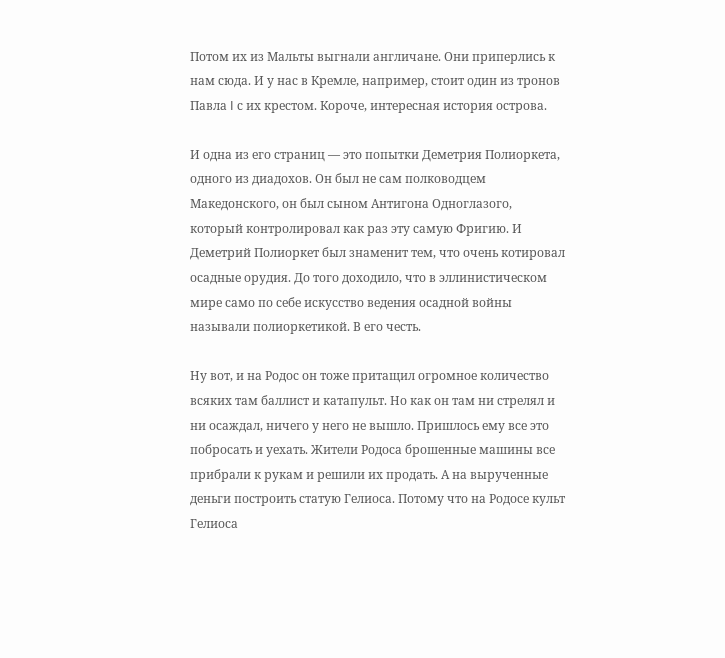Потом их из Мальты выгнали англичане. Они приперлись к нам сюда. И у нас в Кремле, например, стоит один из тронов Павла I с их крестом. Короче, интересная история острова.

И одна из его страниц — это попытки Деметрия Полиоркета, одного из диадохов. Он был не сам полководцем Македонского, он был сыном Антигона Одноглазого, который контролировал как раз эту самую Фригию. И Деметрий Полиоркет был знаменит тем, что очень котировал осадные орудия. До того доходило, что в эллинистическом мире само по себе искусство ведения осадной войны называли полиоркетикой. В его честь.

Ну вот, и на Родос он тоже притащил огромное количество всяких там баллист и катапульт. Но как он там ни стрелял и ни осаждал, ничего у него не вышло. Пришлось ему все это побросать и уехать. Жители Родоса брошенные машины все прибрали к рукам и решили их продать. А на вырученные деньги построить статую Гелиоса. Потому что на Родосе культ Гелиоса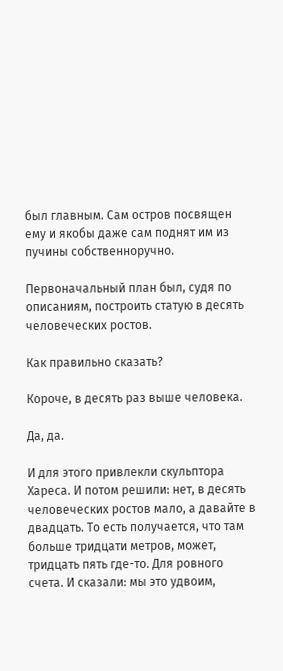был главным. Сам остров посвящен ему и якобы даже сам поднят им из пучины собственноручно.

Первоначальный план был, судя по описаниям, построить статую в десять человеческих ростов.

Как правильно сказать?

Короче, в десять раз выше человека.

Да, да.

И для этого привлекли скульптора Хареса. И потом решили: нет, в десять человеческих ростов мало, а давайте в двадцать. То есть получается, что там больше тридцати метров, может, тридцать пять где-то. Для ровного счета. И сказали: мы это удвоим,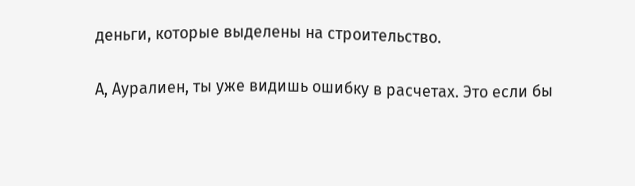деньги, которые выделены на строительство.

А, Ауралиен, ты уже видишь ошибку в расчетах. Это если бы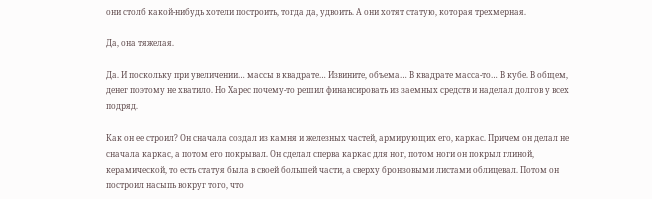они столб какой-нибудь хотели построить, тогда да, удвоить. А они хотят статую, которая трехмерная.

Да, она тяжелая.

Да. И поскольку при увеличении… массы в квадрате… Извините, объема… В квадрате масса-то… В кубе. В общем, денег поэтому не хватило. Но Харес почему-то решил финансировать из заемных средств и наделал долгов у всех подряд.

Как он ее строил? Он сначала создал из камня и железных частей, армирующих его, каркас. Причем он делал не сначала каркас, а потом его покрывал. Он сделал сперва каркас для ног, потом ноги он покрыл глиной, керамической, то есть статуя была в своей большей части, а сверху бронзовыми листами облицевал. Потом он построил насыпь вокруг того, что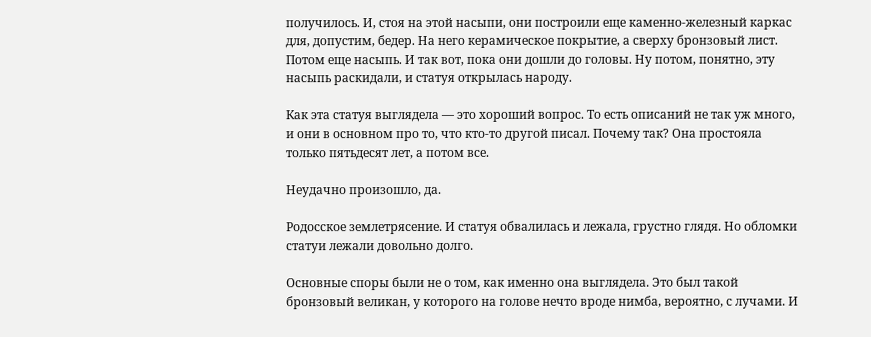получилось. И, стоя на этой насыпи, они построили еще каменно-железный каркас для, допустим, бедер. На него керамическое покрытие, а сверху бронзовый лист. Потом еще насыпь. И так вот, пока они дошли до головы. Ну потом, понятно, эту насыпь раскидали, и статуя открылась народу.

Как эта статуя выглядела — это хороший вопрос. То есть описаний не так уж много, и они в основном про то, что кто-то другой писал. Почему так? Она простояла только пятьдесят лет, а потом все.

Неудачно произошло, да.

Родосское землетрясение. И статуя обвалилась и лежала, грустно глядя. Но обломки статуи лежали довольно долго.

Основные споры были не о том, как именно она выглядела. Это был такой бронзовый великан, у которого на голове нечто вроде нимба, вероятно, с лучами. И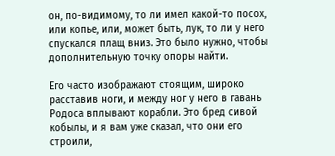он, по-видимому, то ли имел какой-то посох, или копье, или, может быть, лук, то ли у него спускался плащ вниз. Это было нужно, чтобы дополнительную точку опоры найти.

Его часто изображают стоящим, широко расставив ноги, и между ног у него в гавань Родоса вплывают корабли. Это бред сивой кобылы, и я вам уже сказал, что они его строили,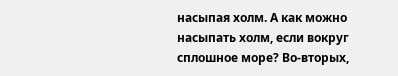насыпая холм. А как можно насыпать холм, если вокруг сплошное море? Во-вторых,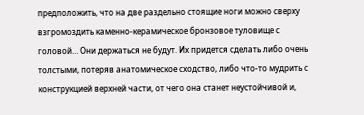предположить, что на две раздельно стоящие ноги можно сверху взгромоздить каменно-керамическое бронзовое туловище с головой… Они держаться не будут. Их придется сделать либо очень толстыми, потеряв анатомическое сходство, либо что-то мудрить с конструкцией верхней части, от чего она станет неустойчивой и,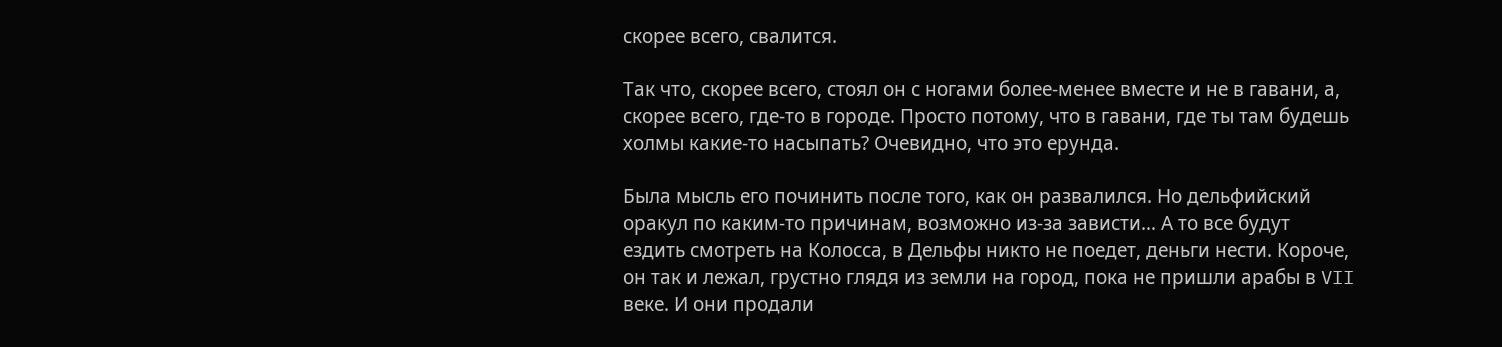скорее всего, свалится.

Так что, скорее всего, стоял он с ногами более-менее вместе и не в гавани, а, скорее всего, где-то в городе. Просто потому, что в гавани, где ты там будешь холмы какие-то насыпать? Очевидно, что это ерунда.

Была мысль его починить после того, как он развалился. Но дельфийский оракул по каким-то причинам, возможно из-за зависти… А то все будут ездить смотреть на Колосса, в Дельфы никто не поедет, деньги нести. Короче, он так и лежал, грустно глядя из земли на город, пока не пришли арабы в VII веке. И они продали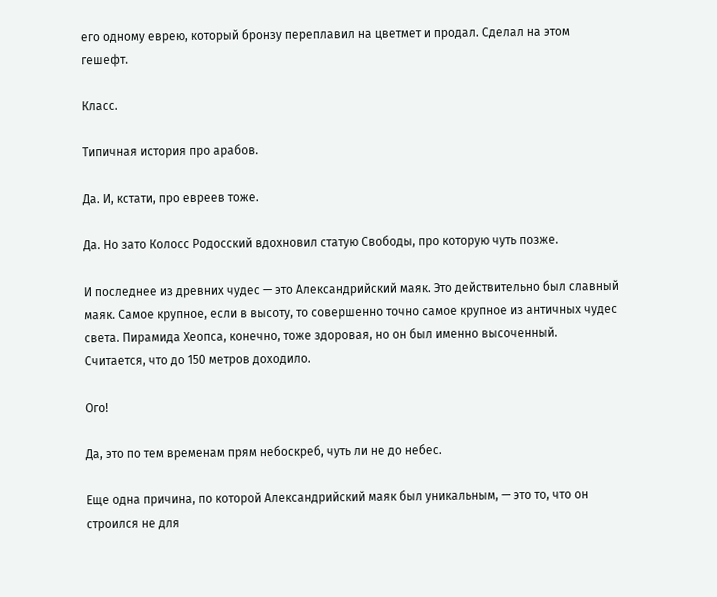его одному еврею, который бронзу переплавил на цветмет и продал. Сделал на этом гешефт.

Класс.

Типичная история про арабов.

Да. И, кстати, про евреев тоже.

Да. Но зато Колосс Родосский вдохновил статую Свободы, про которую чуть позже.

И последнее из древних чудес — это Александрийский маяк. Это действительно был славный маяк. Самое крупное, если в высоту, то совершенно точно самое крупное из античных чудес света. Пирамида Хеопса, конечно, тоже здоровая, но он был именно высоченный. Считается, что до 150 метров доходило.

Ого!

Да, это по тем временам прям небоскреб, чуть ли не до небес.

Еще одна причина, по которой Александрийский маяк был уникальным, — это то, что он строился не для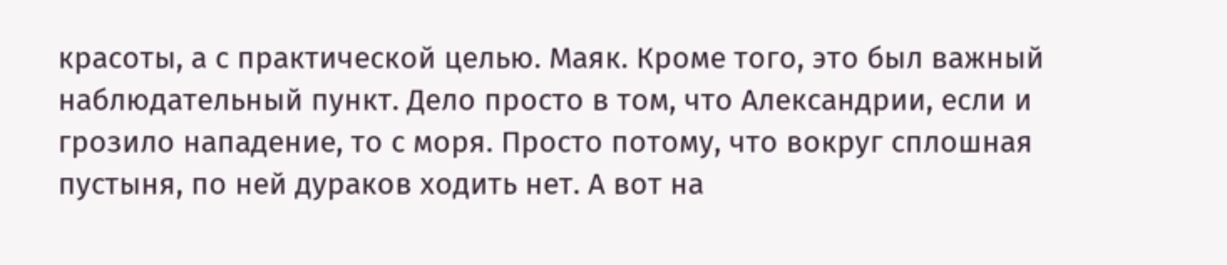красоты, а с практической целью. Маяк. Кроме того, это был важный наблюдательный пункт. Дело просто в том, что Александрии, если и грозило нападение, то с моря. Просто потому, что вокруг сплошная пустыня, по ней дураков ходить нет. А вот на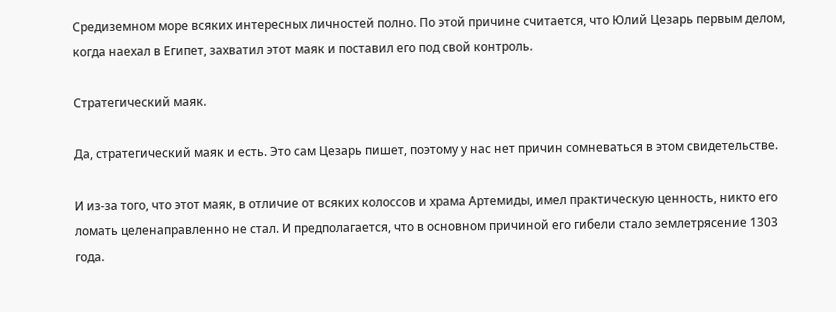Средиземном море всяких интересных личностей полно. По этой причине считается, что Юлий Цезарь первым делом, когда наехал в Египет, захватил этот маяк и поставил его под свой контроль.

Стратегический маяк.

Да, стратегический маяк и есть. Это сам Цезарь пишет, поэтому у нас нет причин сомневаться в этом свидетельстве.

И из-за того, что этот маяк, в отличие от всяких колоссов и храма Артемиды, имел практическую ценность, никто его ломать целенаправленно не стал. И предполагается, что в основном причиной его гибели стало землетрясение 1303 года.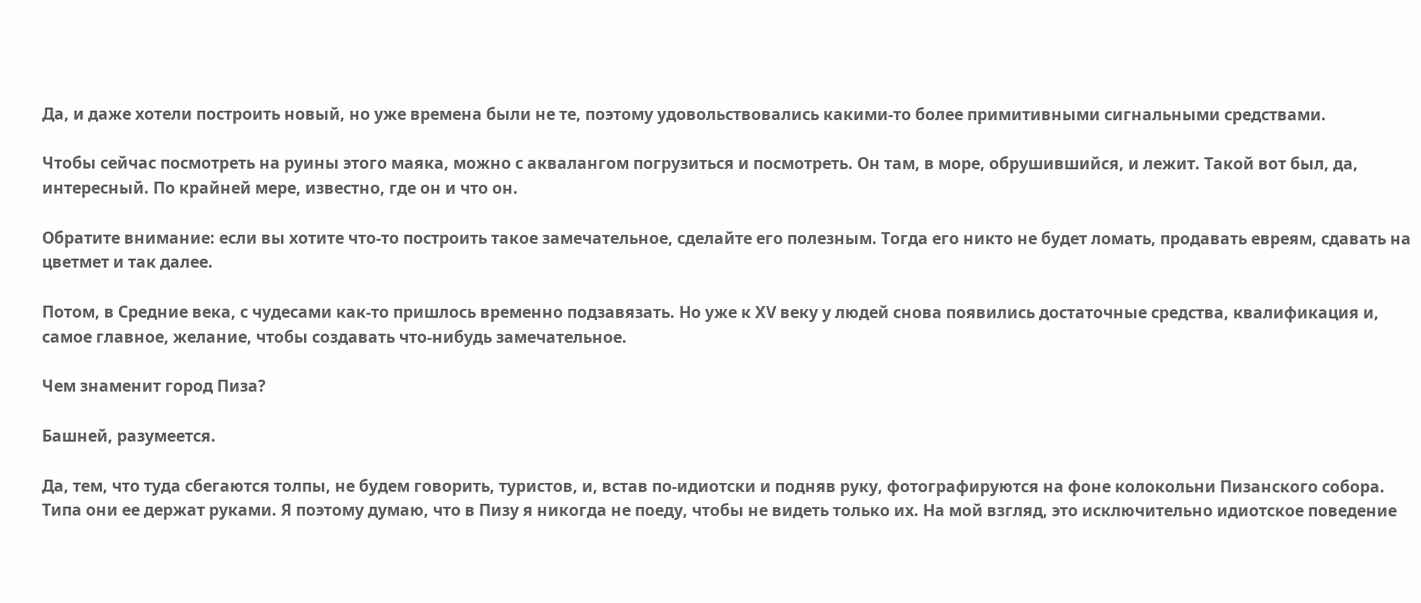Да, и даже хотели построить новый, но уже времена были не те, поэтому удовольствовались какими-то более примитивными сигнальными средствами.

Чтобы сейчас посмотреть на руины этого маяка, можно с аквалангом погрузиться и посмотреть. Он там, в море, обрушившийся, и лежит. Такой вот был, да, интересный. По крайней мере, известно, где он и что он.

Обратите внимание: если вы хотите что-то построить такое замечательное, сделайте его полезным. Тогда его никто не будет ломать, продавать евреям, сдавать на цветмет и так далее.

Потом, в Средние века, с чудесами как-то пришлось временно подзавязать. Но уже к XV веку у людей снова появились достаточные средства, квалификация и, самое главное, желание, чтобы создавать что-нибудь замечательное.

Чем знаменит город Пиза?

Башней, разумеется.

Да, тем, что туда сбегаются толпы, не будем говорить, туристов, и, встав по-идиотски и подняв руку, фотографируются на фоне колокольни Пизанского собора. Типа они ее держат руками. Я поэтому думаю, что в Пизу я никогда не поеду, чтобы не видеть только их. На мой взгляд, это исключительно идиотское поведение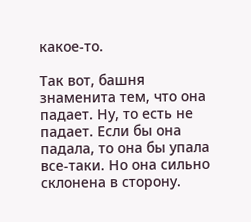какое-то.

Так вот, башня знаменита тем, что она падает. Ну, то есть не падает. Если бы она падала, то она бы упала все-таки. Но она сильно склонена в сторону.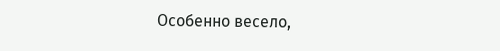Особенно весело,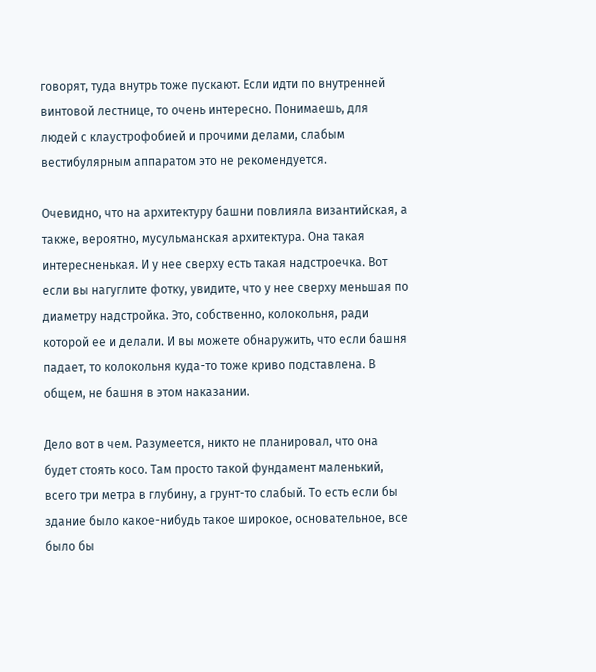говорят, туда внутрь тоже пускают. Если идти по внутренней винтовой лестнице, то очень интересно. Понимаешь, для людей с клаустрофобией и прочими делами, слабым вестибулярным аппаратом это не рекомендуется.

Очевидно, что на архитектуру башни повлияла византийская, а также, вероятно, мусульманская архитектура. Она такая интересненькая. И у нее сверху есть такая надстроечка. Вот если вы нагуглите фотку, увидите, что у нее сверху меньшая по диаметру надстройка. Это, собственно, колокольня, ради которой ее и делали. И вы можете обнаружить, что если башня падает, то колокольня куда-то тоже криво подставлена. В общем, не башня в этом наказании.

Дело вот в чем. Разумеется, никто не планировал, что она будет стоять косо. Там просто такой фундамент маленький, всего три метра в глубину, а грунт-то слабый. То есть если бы здание было какое-нибудь такое широкое, основательное, все было бы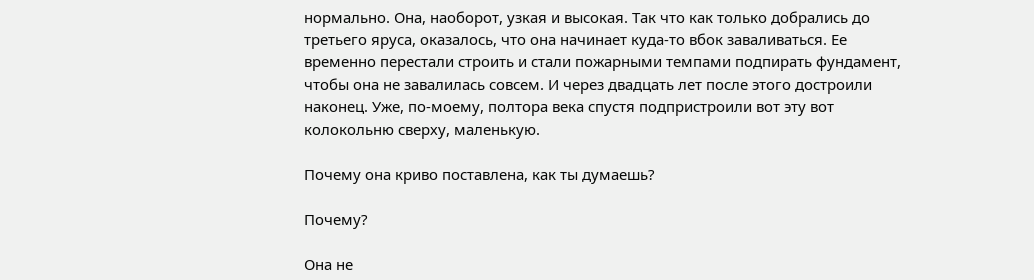нормально. Она, наоборот, узкая и высокая. Так что как только добрались до третьего яруса, оказалось, что она начинает куда-то вбок заваливаться. Ее временно перестали строить и стали пожарными темпами подпирать фундамент, чтобы она не завалилась совсем. И через двадцать лет после этого достроили наконец. Уже, по-моему, полтора века спустя подпристроили вот эту вот колокольню сверху, маленькую.

Почему она криво поставлена, как ты думаешь?

Почему?

Она не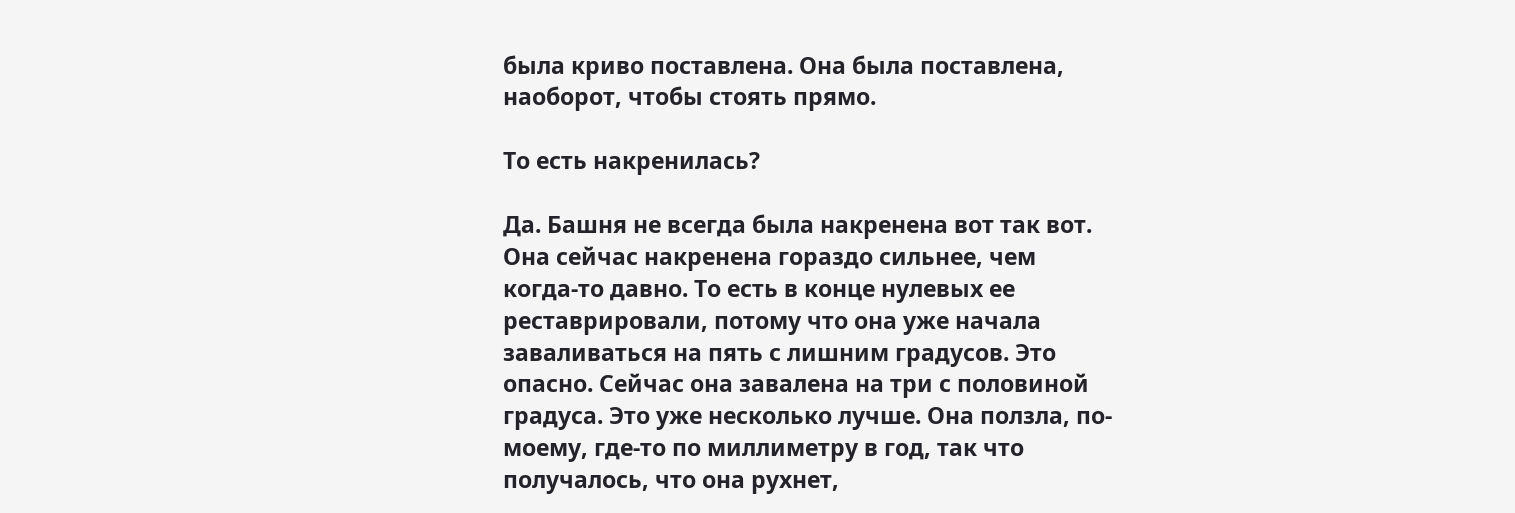была криво поставлена. Она была поставлена, наоборот, чтобы стоять прямо.

То есть накренилась?

Да. Башня не всегда была накренена вот так вот. Она сейчас накренена гораздо сильнее, чем когда-то давно. То есть в конце нулевых ее реставрировали, потому что она уже начала заваливаться на пять с лишним градусов. Это опасно. Сейчас она завалена на три с половиной градуса. Это уже несколько лучше. Она ползла, по-моему, где-то по миллиметру в год, так что получалось, что она рухнет,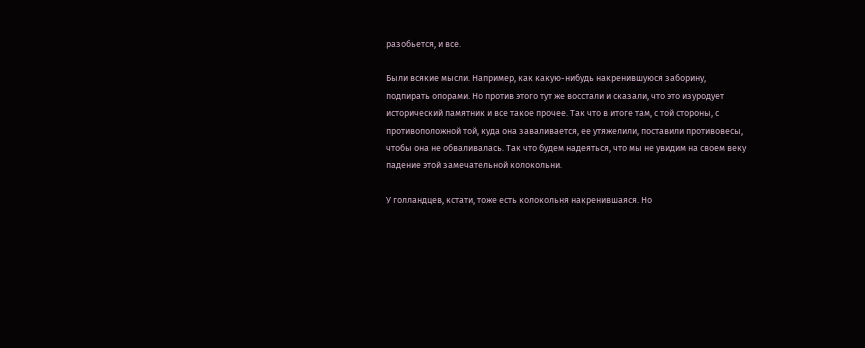разобьется, и все.

Были всякие мысли. Например, как какую-нибудь накренившуюся заборину, подпирать опорами. Но против этого тут же восстали и сказали, что это изуродует исторический памятник и все такое прочее. Так что в итоге там, с той стороны, с противоположной той, куда она заваливается, ее утяжелили, поставили противовесы, чтобы она не обваливалась. Так что будем надеяться, что мы не увидим на своем веку падение этой замечательной колокольни.

У голландцев, кстати, тоже есть колокольня накренившаяся. Но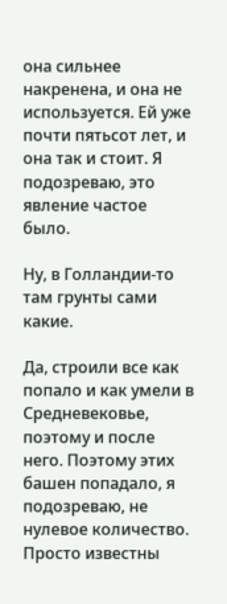она сильнее накренена, и она не используется. Ей уже почти пятьсот лет, и она так и стоит. Я подозреваю, это явление частое было.

Ну, в Голландии-то там грунты сами какие.

Да, строили все как попало и как умели в Средневековье, поэтому и после него. Поэтому этих башен попадало, я подозреваю, не нулевое количество. Просто известны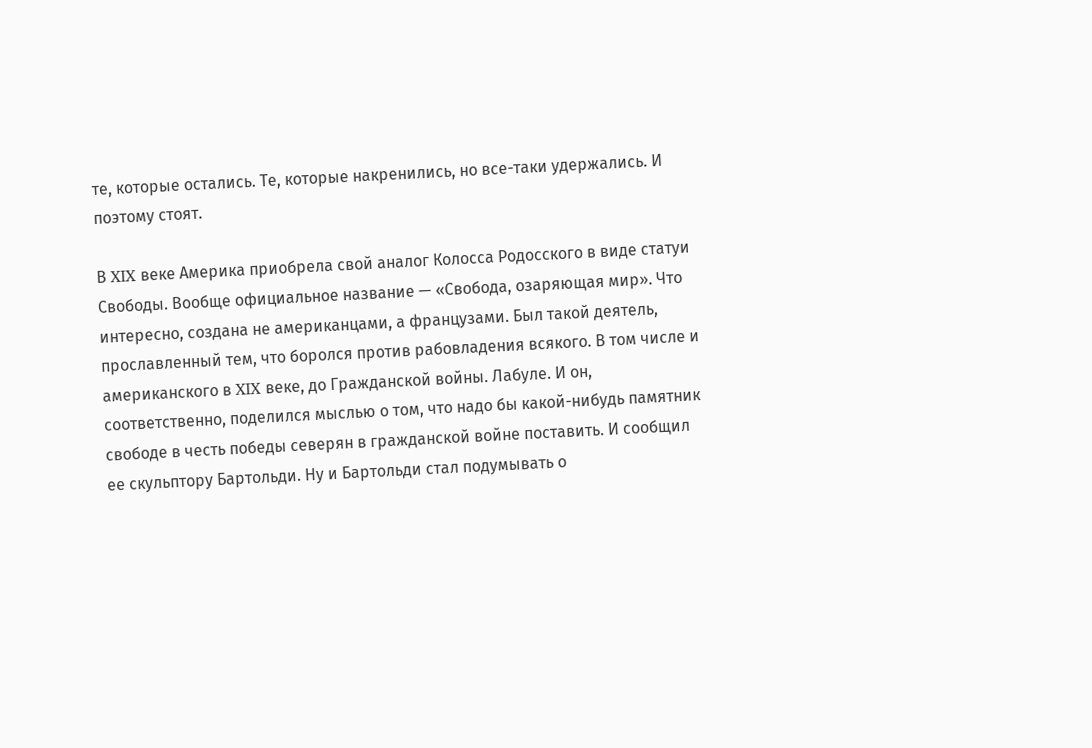те, которые остались. Те, которые накренились, но все-таки удержались. И поэтому стоят.

В XIX веке Америка приобрела свой аналог Колосса Родосского в виде статуи Свободы. Вообще официальное название — «Свобода, озаряющая мир». Что интересно, создана не американцами, а французами. Был такой деятель, прославленный тем, что боролся против рабовладения всякого. В том числе и американского в XIX веке, до Гражданской войны. Лабуле. И он, соответственно, поделился мыслью о том, что надо бы какой-нибудь памятник свободе в честь победы северян в гражданской войне поставить. И сообщил ее скульптору Бартольди. Ну и Бартольди стал подумывать о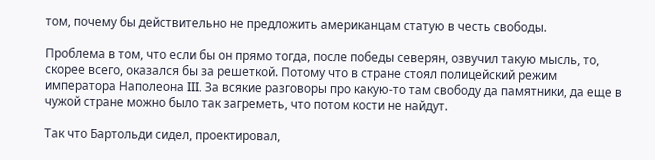том, почему бы действительно не предложить американцам статую в честь свободы.

Проблема в том, что если бы он прямо тогда, после победы северян, озвучил такую мысль, то, скорее всего, оказался бы за решеткой. Потому что в стране стоял полицейский режим императора Наполеона III. За всякие разговоры про какую-то там свободу да памятники, да еще в чужой стране можно было так загреметь, что потом кости не найдут.

Так что Бартольди сидел, проектировал,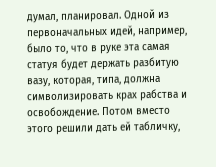думал, планировал. Одной из первоначальных идей, например, было то, что в руке эта самая статуя будет держать разбитую вазу, которая, типа, должна символизировать крах рабства и освобождение. Потом вместо этого решили дать ей табличку,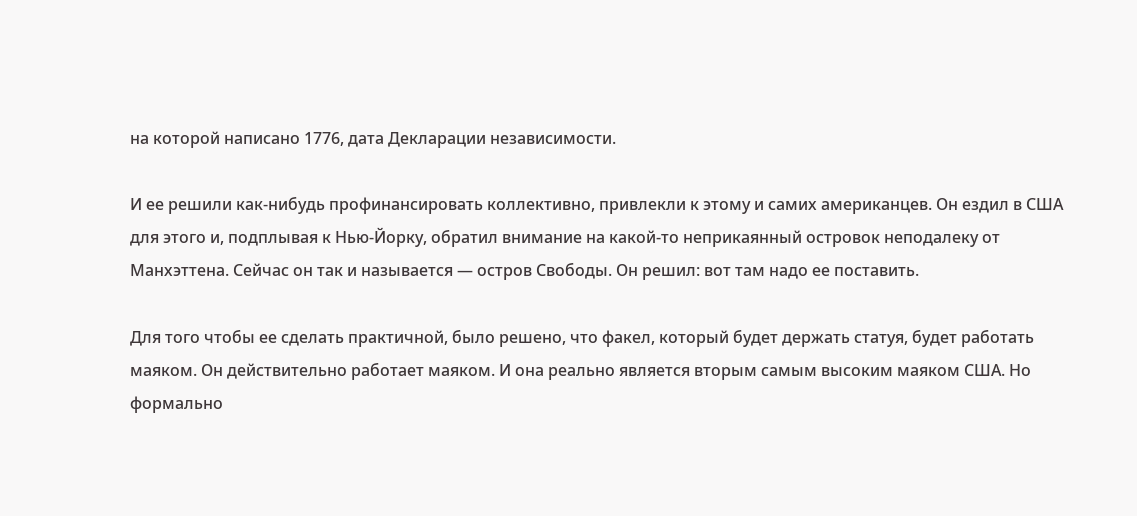на которой написано 1776, дата Декларации независимости.

И ее решили как-нибудь профинансировать коллективно, привлекли к этому и самих американцев. Он ездил в США для этого и, подплывая к Нью-Йорку, обратил внимание на какой-то неприкаянный островок неподалеку от Манхэттена. Сейчас он так и называется — остров Свободы. Он решил: вот там надо ее поставить.

Для того чтобы ее сделать практичной, было решено, что факел, который будет держать статуя, будет работать маяком. Он действительно работает маяком. И она реально является вторым самым высоким маяком США. Но формально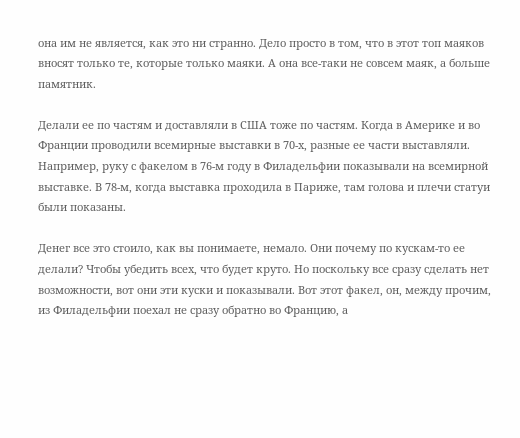она им не является, как это ни странно. Дело просто в том, что в этот топ маяков вносят только те, которые только маяки. А она все-таки не совсем маяк, а больше памятник.

Делали ее по частям и доставляли в США тоже по частям. Когда в Америке и во Франции проводили всемирные выставки в 70-х, разные ее части выставляли. Например, руку с факелом в 76-м году в Филадельфии показывали на всемирной выставке. В 78-м, когда выставка проходила в Париже, там голова и плечи статуи были показаны.

Денег все это стоило, как вы понимаете, немало. Они почему по кускам-то ее делали? Чтобы убедить всех, что будет круто. Но поскольку все сразу сделать нет возможности, вот они эти куски и показывали. Вот этот факел, он, между прочим, из Филадельфии поехал не сразу обратно во Францию, а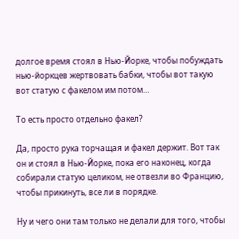долгое время стоял в Нью-Йорке, чтобы побуждать нью-йоркцев жертвовать бабки, чтобы вот такую вот статую с факелом им потом…

То есть просто отдельно факел?

Да, просто рука торчащая и факел держит. Вот так он и стоял в Нью-Йорке, пока его наконец, когда собирали статую целиком, не отвезли во Францию, чтобы прикинуть, все ли в порядке.

Ну и чего они там только не делали для того, чтобы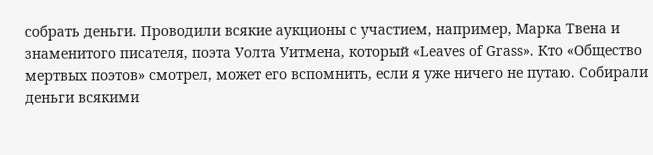собрать деньги. Проводили всякие аукционы с участием, например, Марка Твена и знаменитого писателя, поэта Уолта Уитмена, который «Leaves of Grass». Кто «Общество мертвых поэтов» смотрел, может его вспомнить, если я уже ничего не путаю. Собирали деньги всякими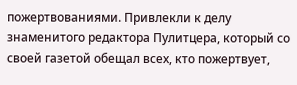пожертвованиями. Привлекли к делу знаменитого редактора Пулитцера, который со своей газетой обещал всех, кто пожертвует,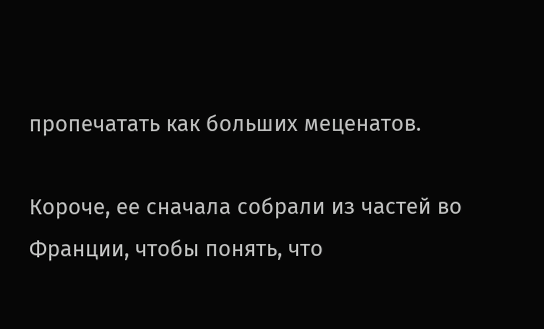пропечатать как больших меценатов.

Короче, ее сначала собрали из частей во Франции, чтобы понять, что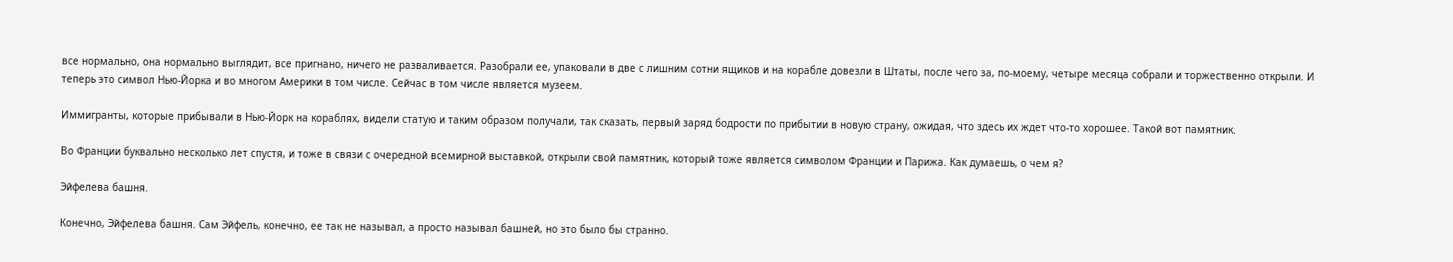все нормально, она нормально выглядит, все пригнано, ничего не разваливается. Разобрали ее, упаковали в две с лишним сотни ящиков и на корабле довезли в Штаты, после чего за, по-моему, четыре месяца собрали и торжественно открыли. И теперь это символ Нью-Йорка и во многом Америки в том числе. Сейчас в том числе является музеем.

Иммигранты, которые прибывали в Нью-Йорк на кораблях, видели статую и таким образом получали, так сказать, первый заряд бодрости по прибытии в новую страну, ожидая, что здесь их ждет что-то хорошее. Такой вот памятник.

Во Франции буквально несколько лет спустя, и тоже в связи с очередной всемирной выставкой, открыли свой памятник, который тоже является символом Франции и Парижа. Как думаешь, о чем я?

Эйфелева башня.

Конечно, Эйфелева башня. Сам Эйфель, конечно, ее так не называл, а просто называл башней, но это было бы странно.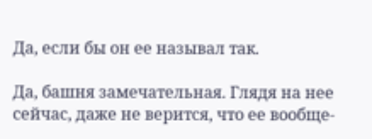Да, если бы он ее называл так.

Да, башня замечательная. Глядя на нее сейчас, даже не верится, что ее вообще-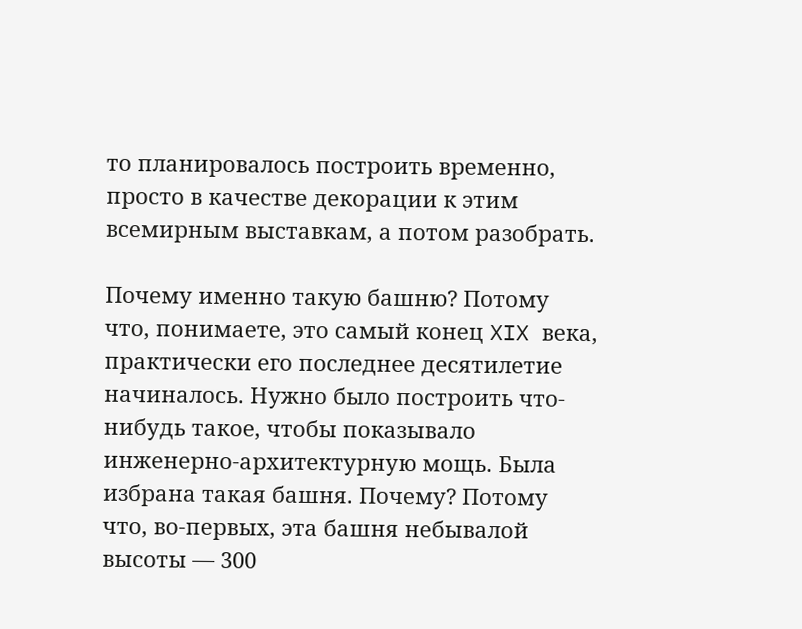то планировалось построить временно, просто в качестве декорации к этим всемирным выставкам, а потом разобрать.

Почему именно такую башню? Потому что, понимаете, это самый конец XIX века, практически его последнее десятилетие начиналось. Нужно было построить что-нибудь такое, чтобы показывало инженерно-архитектурную мощь. Была избрана такая башня. Почему? Потому что, во-первых, эта башня небывалой высоты — 300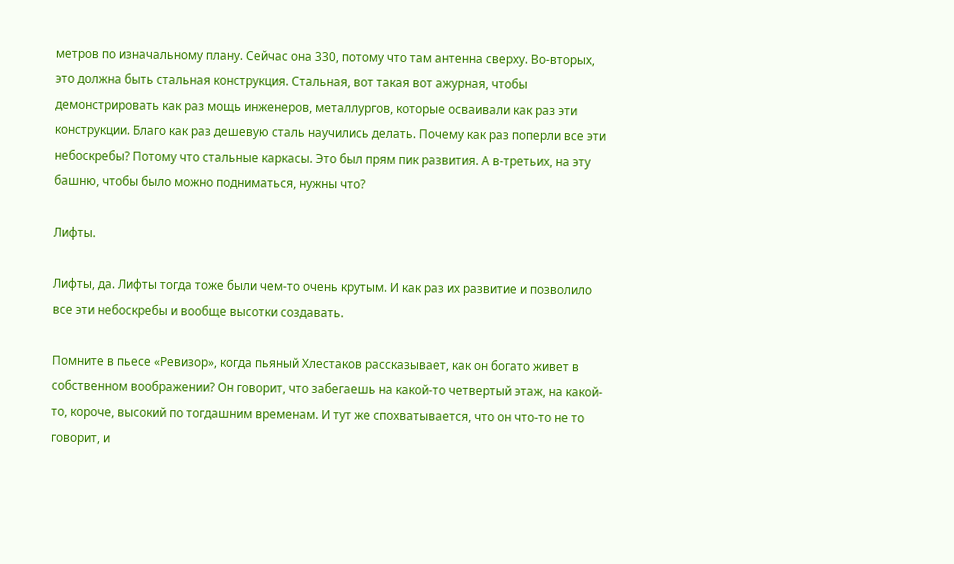метров по изначальному плану. Сейчас она 330, потому что там антенна сверху. Во-вторых, это должна быть стальная конструкция. Стальная, вот такая вот ажурная, чтобы демонстрировать как раз мощь инженеров, металлургов, которые осваивали как раз эти конструкции. Благо как раз дешевую сталь научились делать. Почему как раз поперли все эти небоскребы? Потому что стальные каркасы. Это был прям пик развития. А в-третьих, на эту башню, чтобы было можно подниматься, нужны что?

Лифты.

Лифты, да. Лифты тогда тоже были чем-то очень крутым. И как раз их развитие и позволило все эти небоскребы и вообще высотки создавать.

Помните в пьесе «Ревизор», когда пьяный Хлестаков рассказывает, как он богато живет в собственном воображении? Он говорит, что забегаешь на какой-то четвертый этаж, на какой-то, короче, высокий по тогдашним временам. И тут же спохватывается, что он что-то не то говорит, и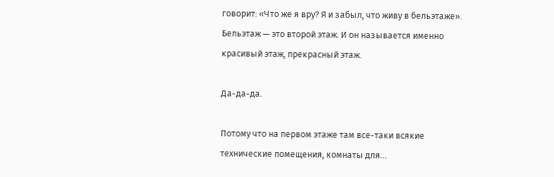говорит: «Что же я вру? Я и забыл, что живу в бельэтаже». Бельэтаж — это второй этаж. И он называется именно красивый этаж, прекрасный этаж.

Да-да-да.

Потому что на первом этаже там все-таки всякие технические помещения, комнаты для…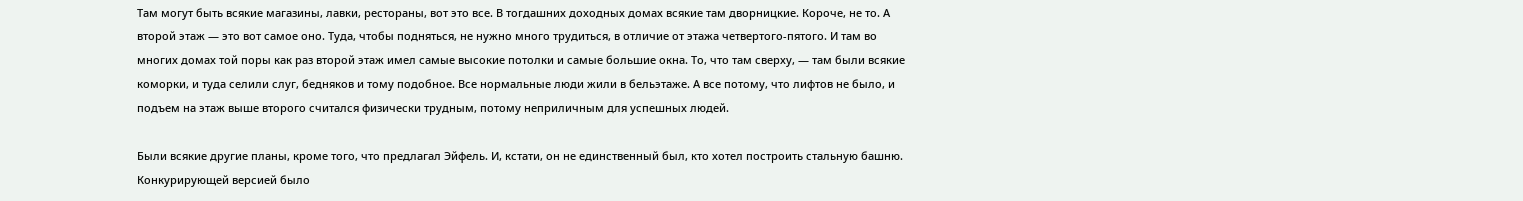Там могут быть всякие магазины, лавки, рестораны, вот это все. В тогдашних доходных домах всякие там дворницкие. Короче, не то. А второй этаж — это вот самое оно. Туда, чтобы подняться, не нужно много трудиться, в отличие от этажа четвертого-пятого. И там во многих домах той поры как раз второй этаж имел самые высокие потолки и самые большие окна. То, что там сверху, — там были всякие коморки, и туда селили слуг, бедняков и тому подобное. Все нормальные люди жили в бельэтаже. А все потому, что лифтов не было, и подъем на этаж выше второго считался физически трудным, потому неприличным для успешных людей.

Были всякие другие планы, кроме того, что предлагал Эйфель. И, кстати, он не единственный был, кто хотел построить стальную башню. Конкурирующей версией было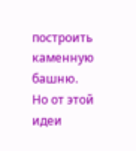построить каменную башню. Но от этой идеи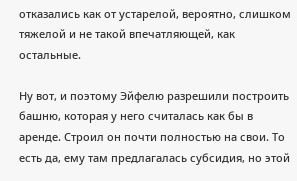отказались как от устарелой, вероятно, слишком тяжелой и не такой впечатляющей, как остальные.

Ну вот, и поэтому Эйфелю разрешили построить башню, которая у него считалась как бы в аренде. Строил он почти полностью на свои. То есть да, ему там предлагалась субсидия, но этой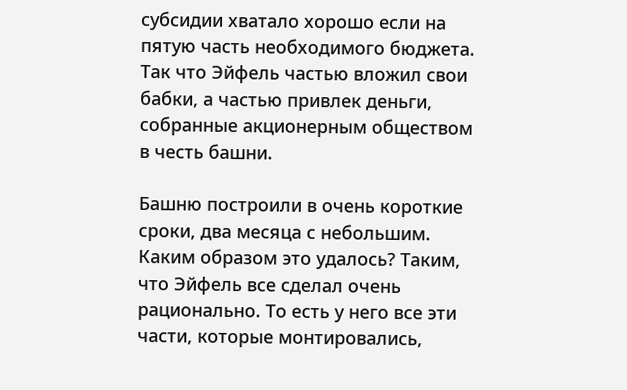субсидии хватало хорошо если на пятую часть необходимого бюджета. Так что Эйфель частью вложил свои бабки, а частью привлек деньги, собранные акционерным обществом в честь башни.

Башню построили в очень короткие сроки, два месяца с небольшим. Каким образом это удалось? Таким, что Эйфель все сделал очень рационально. То есть у него все эти части, которые монтировались,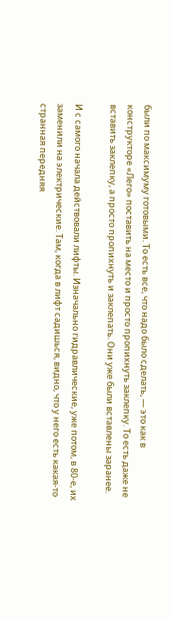были по максимуму готовыми. То есть все, что надо было сделать, — это как в конструкторе «Лего» поставить на место и просто пропихнуть заклепку. То есть даже не вставить заклепку, а просто пропихнуть и заклепать. Они уже были вставлены заранее.

И с самого начала действовали лифты. Изначально гидравлические, уже потом, в 80-е, их заменили на электрические. Там, когда в лифт садишься, видно, что у него есть какая-то странная передняя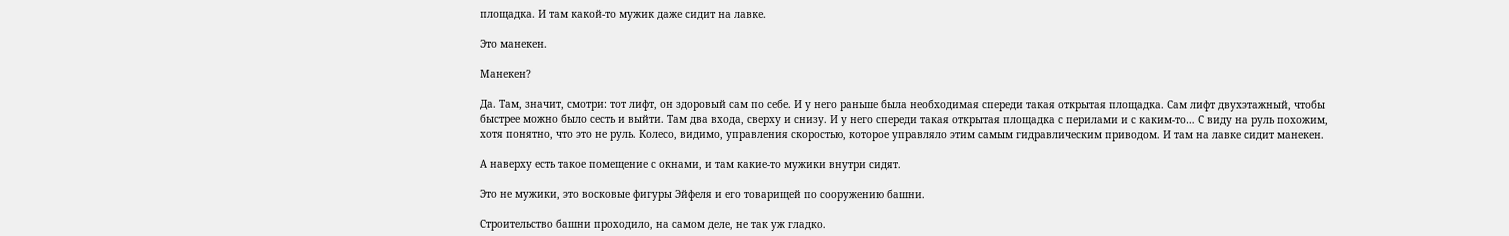площадка. И там какой-то мужик даже сидит на лавке.

Это манекен.

Манекен?

Да. Там, значит, смотри: тот лифт, он здоровый сам по себе. И у него раньше была необходимая спереди такая открытая площадка. Сам лифт двухэтажный, чтобы быстрее можно было сесть и выйти. Там два входа, сверху и снизу. И у него спереди такая открытая площадка с перилами и с каким-то… С виду на руль похожим, хотя понятно, что это не руль. Колесо, видимо, управления скоростью, которое управляло этим самым гидравлическим приводом. И там на лавке сидит манекен.

А наверху есть такое помещение с окнами, и там какие-то мужики внутри сидят.

Это не мужики, это восковые фигуры Эйфеля и его товарищей по сооружению башни.

Строительство башни проходило, на самом деле, не так уж гладко.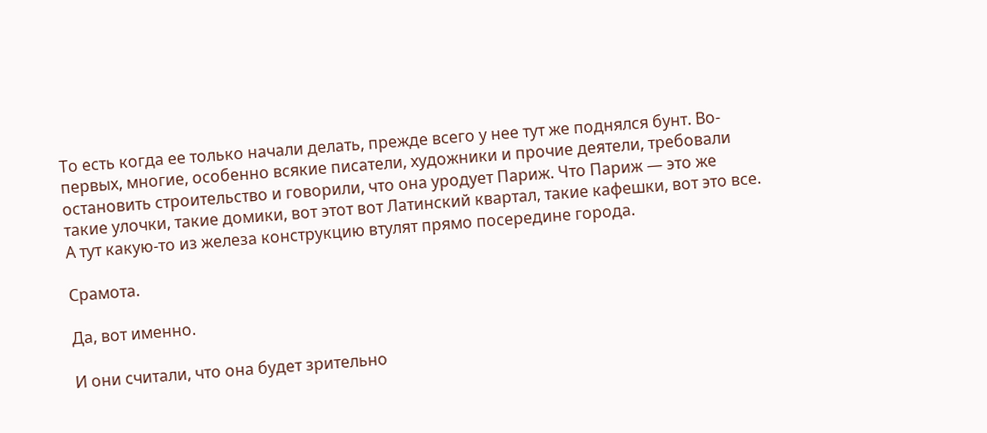То есть когда ее только начали делать, прежде всего у нее тут же поднялся бунт. Во-первых, многие, особенно всякие писатели, художники и прочие деятели, требовали остановить строительство и говорили, что она уродует Париж. Что Париж — это же такие улочки, такие домики, вот этот вот Латинский квартал, такие кафешки, вот это все. А тут какую-то из железа конструкцию втулят прямо посередине города.

Срамота.

Да, вот именно.

И они считали, что она будет зрительно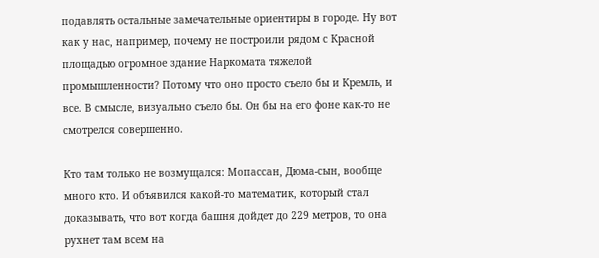подавлять остальные замечательные ориентиры в городе. Ну вот как у нас, например, почему не построили рядом с Красной площадью огромное здание Наркомата тяжелой промышленности? Потому что оно просто съело бы и Кремль, и все. В смысле, визуально съело бы. Он бы на его фоне как-то не смотрелся совершенно.

Кто там только не возмущался: Мопассан, Дюма-сын, вообще много кто. И объявился какой-то математик, который стал доказывать, что вот когда башня дойдет до 229 метров, то она рухнет там всем на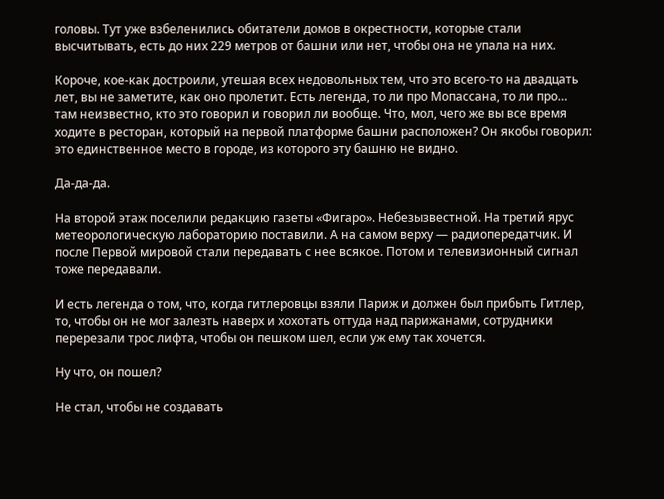головы. Тут уже взбеленились обитатели домов в окрестности, которые стали высчитывать, есть до них 229 метров от башни или нет, чтобы она не упала на них.

Короче, кое-как достроили, утешая всех недовольных тем, что это всего-то на двадцать лет, вы не заметите, как оно пролетит. Есть легенда, то ли про Мопассана, то ли про… там неизвестно, кто это говорил и говорил ли вообще. Что, мол, чего же вы все время ходите в ресторан, который на первой платформе башни расположен? Он якобы говорил: это единственное место в городе, из которого эту башню не видно.

Да-да-да.

На второй этаж поселили редакцию газеты «Фигаро». Небезызвестной. На третий ярус метеорологическую лабораторию поставили. А на самом верху — радиопередатчик. И после Первой мировой стали передавать с нее всякое. Потом и телевизионный сигнал тоже передавали.

И есть легенда о том, что, когда гитлеровцы взяли Париж и должен был прибыть Гитлер, то, чтобы он не мог залезть наверх и хохотать оттуда над парижанами, сотрудники перерезали трос лифта, чтобы он пешком шел, если уж ему так хочется.

Ну что, он пошел?

Не стал, чтобы не создавать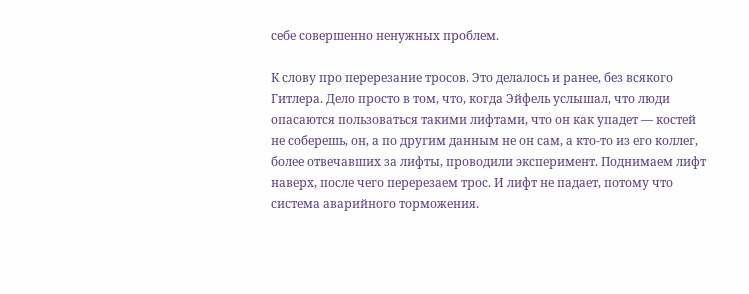себе совершенно ненужных проблем.

К слову про перерезание тросов. Это делалось и ранее, без всякого Гитлера. Дело просто в том, что, когда Эйфель услышал, что люди опасаются пользоваться такими лифтами, что он как упадет — костей не соберешь, он, а по другим данным не он сам, а кто-то из его коллег, более отвечавших за лифты, проводили эксперимент. Поднимаем лифт наверх, после чего перерезаем трос. И лифт не падает, потому что система аварийного торможения.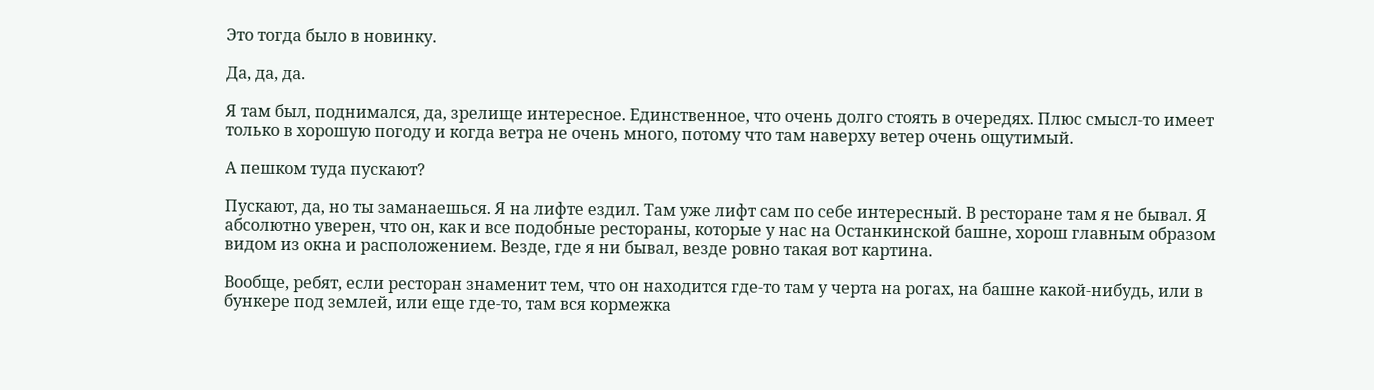Это тогда было в новинку.

Да, да, да.

Я там был, поднимался, да, зрелище интересное. Единственное, что очень долго стоять в очередях. Плюс смысл-то имеет только в хорошую погоду и когда ветра не очень много, потому что там наверху ветер очень ощутимый.

А пешком туда пускают?

Пускают, да, но ты заманаешься. Я на лифте ездил. Там уже лифт сам по себе интересный. В ресторане там я не бывал. Я абсолютно уверен, что он, как и все подобные рестораны, которые у нас на Останкинской башне, хорош главным образом видом из окна и расположением. Везде, где я ни бывал, везде ровно такая вот картина.

Вообще, ребят, если ресторан знаменит тем, что он находится где-то там у черта на рогах, на башне какой-нибудь, или в бункере под землей, или еще где-то, там вся кормежка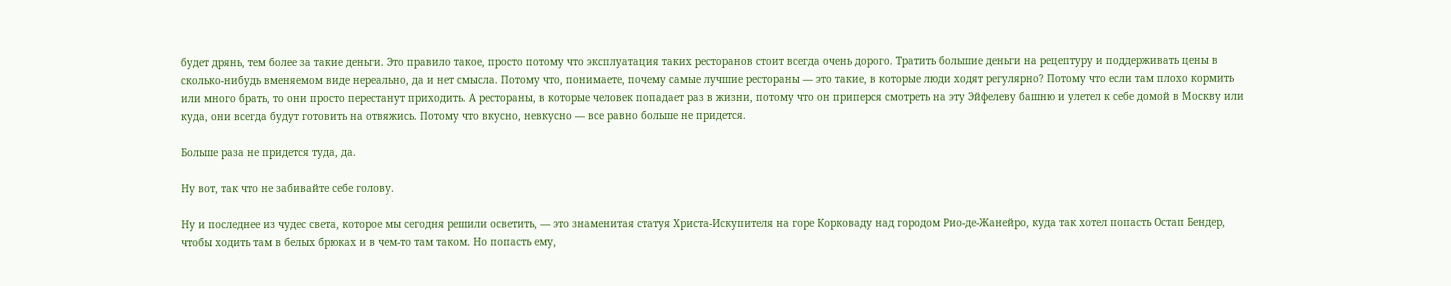будет дрянь, тем более за такие деньги. Это правило такое, просто потому что эксплуатация таких ресторанов стоит всегда очень дорого. Тратить большие деньги на рецептуру и поддерживать цены в сколько-нибудь вменяемом виде нереально, да и нет смысла. Потому что, понимаете, почему самые лучшие рестораны — это такие, в которые люди ходят регулярно? Потому что если там плохо кормить или много брать, то они просто перестанут приходить. А рестораны, в которые человек попадает раз в жизни, потому что он приперся смотреть на эту Эйфелеву башню и улетел к себе домой в Москву или куда, они всегда будут готовить на отвяжись. Потому что вкусно, невкусно — все равно больше не придется.

Больше раза не придется туда, да.

Ну вот, так что не забивайте себе голову.

Ну и последнее из чудес света, которое мы сегодня решили осветить, — это знаменитая статуя Христа-Искупителя на горе Корковаду над городом Рио-де-Жанейро, куда так хотел попасть Остап Бендер, чтобы ходить там в белых брюках и в чем-то там таком. Но попасть ему,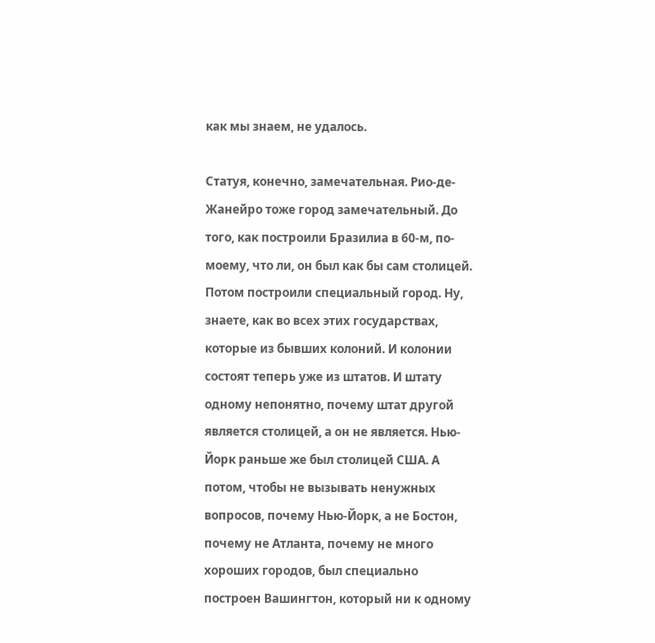как мы знаем, не удалось.

Статуя, конечно, замечательная. Рио-де-Жанейро тоже город замечательный. До того, как построили Бразилиа в 60-м, по-моему, что ли, он был как бы сам столицей. Потом построили специальный город. Ну, знаете, как во всех этих государствах, которые из бывших колоний. И колонии состоят теперь уже из штатов. И штату одному непонятно, почему штат другой является столицей, а он не является. Нью-Йорк раньше же был столицей США. А потом, чтобы не вызывать ненужных вопросов, почему Нью-Йорк, а не Бостон, почему не Атланта, почему не много хороших городов, был специально построен Вашингтон, который ни к одному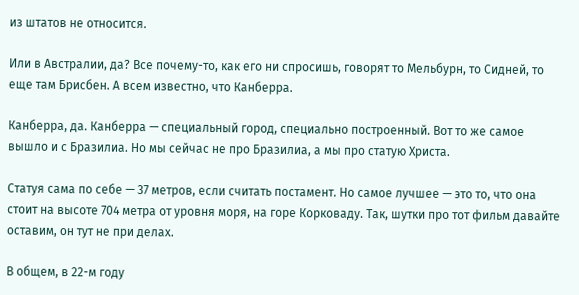из штатов не относится.

Или в Австралии, да? Все почему-то, как его ни спросишь, говорят то Мельбурн, то Сидней, то еще там Брисбен. А всем известно, что Канберра.

Канберра, да. Канберра — специальный город, специально построенный. Вот то же самое вышло и с Бразилиа. Но мы сейчас не про Бразилиа, а мы про статую Христа.

Статуя сама по себе — 37 метров, если считать постамент. Но самое лучшее — это то, что она стоит на высоте 704 метра от уровня моря, на горе Корковаду. Так, шутки про тот фильм давайте оставим, он тут не при делах.

В общем, в 22-м году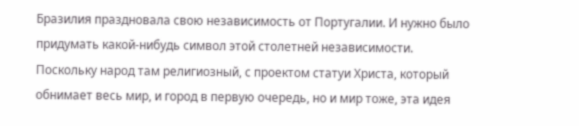Бразилия праздновала свою независимость от Португалии. И нужно было придумать какой-нибудь символ этой столетней независимости. Поскольку народ там религиозный, с проектом статуи Христа, который обнимает весь мир, и город в первую очередь, но и мир тоже, эта идея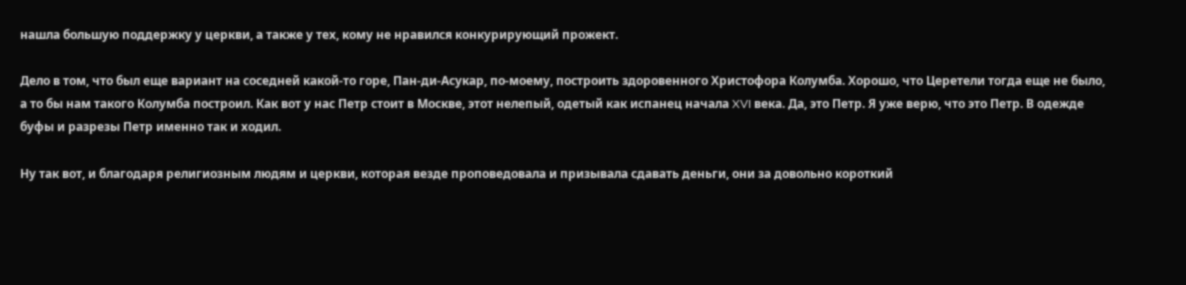нашла большую поддержку у церкви, а также у тех, кому не нравился конкурирующий прожект.

Дело в том, что был еще вариант на соседней какой-то горе, Пан-ди-Асукар, по-моему, построить здоровенного Христофора Колумба. Хорошо, что Церетели тогда еще не было, а то бы нам такого Колумба построил. Как вот у нас Петр стоит в Москве, этот нелепый, одетый как испанец начала XVI века. Да, это Петр. Я уже верю, что это Петр. В одежде буфы и разрезы Петр именно так и ходил.

Ну так вот, и благодаря религиозным людям и церкви, которая везде проповедовала и призывала сдавать деньги, они за довольно короткий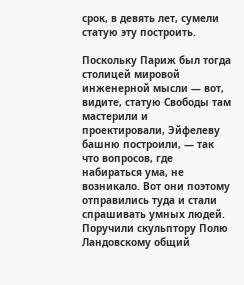срок, в девять лет, сумели статую эту построить.

Поскольку Париж был тогда столицей мировой инженерной мысли — вот, видите, статую Свободы там мастерили и проектировали, Эйфелеву башню построили, — так что вопросов, где набираться ума, не возникало. Вот они поэтому отправились туда и стали спрашивать умных людей. Поручили скульптору Полю Ландовскому общий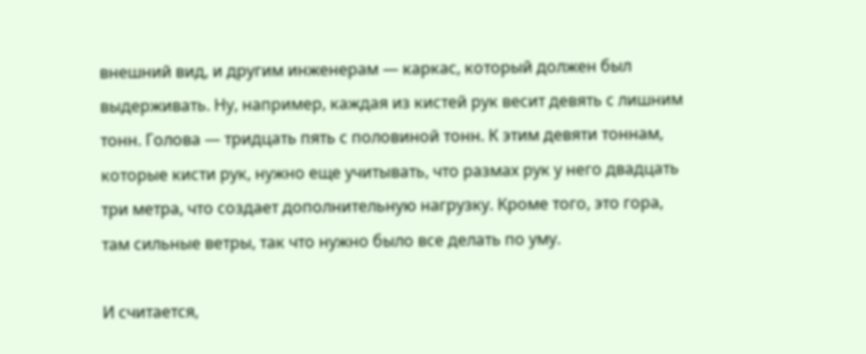внешний вид, и другим инженерам — каркас, который должен был выдерживать. Ну, например, каждая из кистей рук весит девять с лишним тонн. Голова — тридцать пять с половиной тонн. К этим девяти тоннам, которые кисти рук, нужно еще учитывать, что размах рук у него двадцать три метра, что создает дополнительную нагрузку. Кроме того, это гора, там сильные ветры, так что нужно было все делать по уму.

И считается,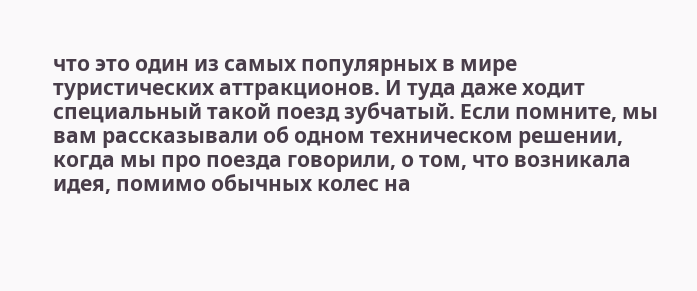что это один из самых популярных в мире туристических аттракционов. И туда даже ходит специальный такой поезд зубчатый. Если помните, мы вам рассказывали об одном техническом решении, когда мы про поезда говорили, о том, что возникала идея, помимо обычных колес на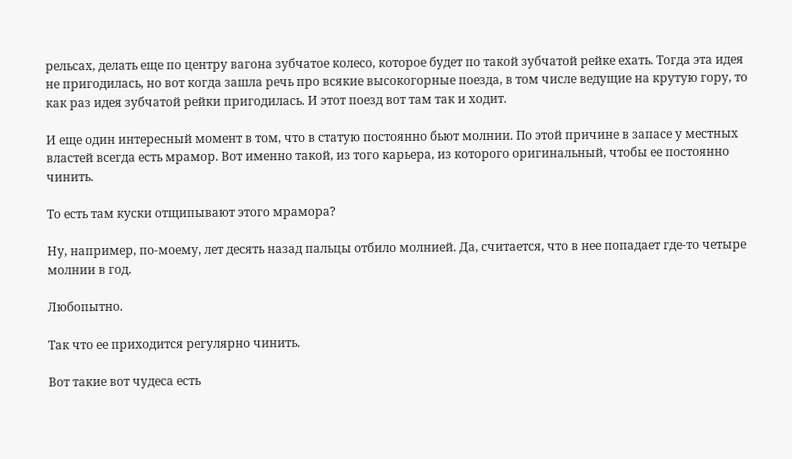рельсах, делать еще по центру вагона зубчатое колесо, которое будет по такой зубчатой рейке ехать. Тогда эта идея не пригодилась, но вот когда зашла речь про всякие высокогорные поезда, в том числе ведущие на крутую гору, то как раз идея зубчатой рейки пригодилась. И этот поезд вот там так и ходит.

И еще один интересный момент в том, что в статую постоянно бьют молнии. По этой причине в запасе у местных властей всегда есть мрамор. Вот именно такой, из того карьера, из которого оригинальный, чтобы ее постоянно чинить.

То есть там куски отщипывают этого мрамора?

Ну, например, по-моему, лет десять назад пальцы отбило молнией. Да, считается, что в нее попадает где-то четыре молнии в год.

Любопытно.

Так что ее приходится регулярно чинить.

Вот такие вот чудеса есть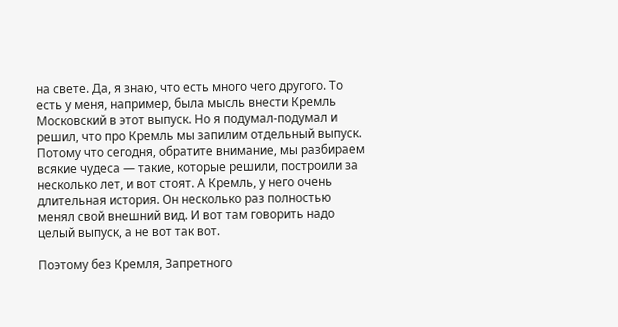на свете. Да, я знаю, что есть много чего другого. То есть у меня, например, была мысль внести Кремль Московский в этот выпуск. Но я подумал-подумал и решил, что про Кремль мы запилим отдельный выпуск. Потому что сегодня, обратите внимание, мы разбираем всякие чудеса — такие, которые решили, построили за несколько лет, и вот стоят. А Кремль, у него очень длительная история. Он несколько раз полностью менял свой внешний вид. И вот там говорить надо целый выпуск, а не вот так вот.

Поэтому без Кремля, Запретного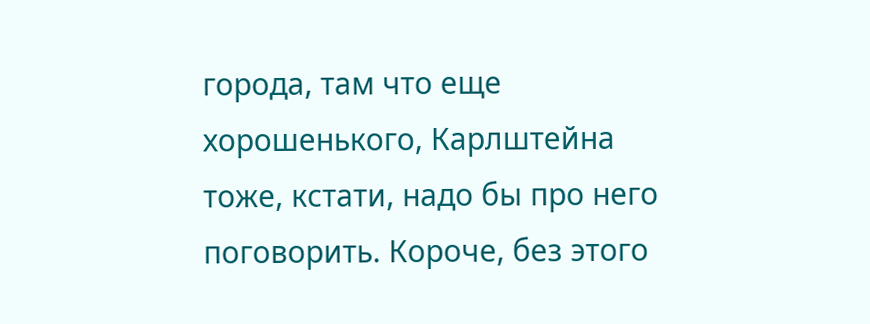города, там что еще хорошенького, Карлштейна тоже, кстати, надо бы про него поговорить. Короче, без этого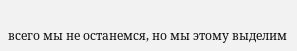всего мы не останемся, но мы этому выделим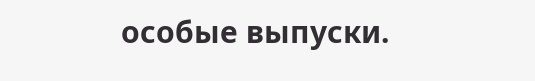особые выпуски.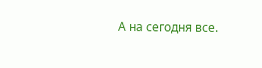А на сегодня все.